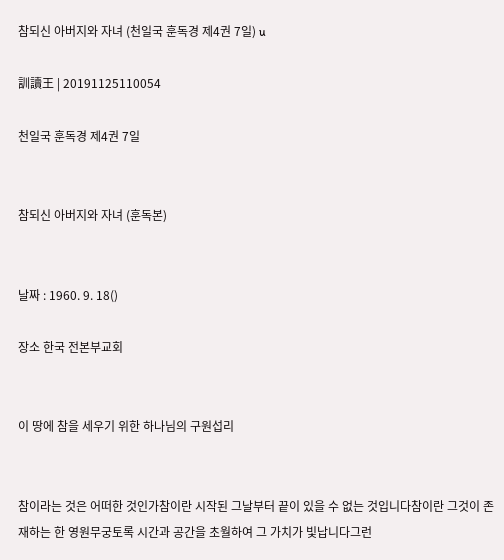참되신 아버지와 자녀 (천일국 훈독경 제4권 7일) u

訓讀王 | 20191125110054

천일국 훈독경 제4권 7일


참되신 아버지와 자녀 (훈독본)


날짜 : 1960. 9. 18()

장소 한국 전본부교회


이 땅에 참을 세우기 위한 하나님의 구원섭리


참이라는 것은 어떠한 것인가참이란 시작된 그날부터 끝이 있을 수 없는 것입니다참이란 그것이 존재하는 한 영원무궁토록 시간과 공간을 초월하여 그 가치가 빛납니다그런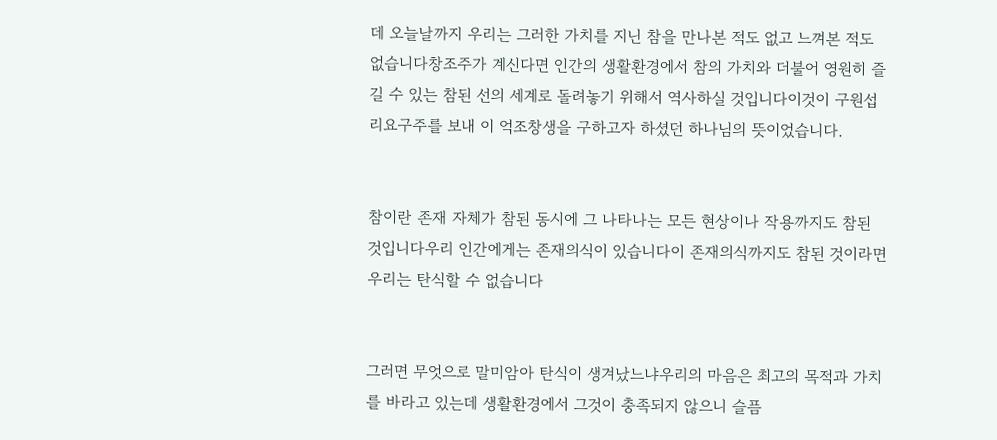데 오늘날까지 우리는 그러한 가치를 지닌 참을 만나본 적도 없고 느껴본 적도 없습니다창조주가 계신다면 인간의 생활환경에서 참의 가치와 더불어 영원히 즐길 수 있는 참된 선의 세계로 돌려놓기 위해서 역사하실 것입니다이것이 구원섭리요구주를 보내 이 억조창생을 구하고자 하셨던 하나님의 뜻이었습니다.


참이란 존재 자체가 참된 동시에 그 나타나는 모든 현상이나 작용까지도 참된 것입니다우리 인간에게는 존재의식이 있습니다이 존재의식까지도 참된 것이라면 우리는 탄식할 수 없습니다


그러면 무엇으로 말미암아 탄식이 생겨났느냐우리의 마음은 최고의 목적과 가치를 바라고 있는데 생활환경에서 그것이 충족되지 않으니 슬픔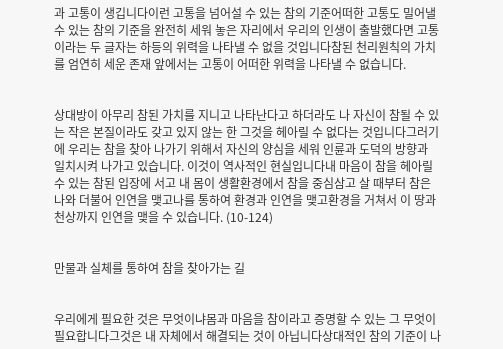과 고통이 생깁니다이런 고통을 넘어설 수 있는 참의 기준어떠한 고통도 밀어낼 수 있는 참의 기준을 완전히 세워 놓은 자리에서 우리의 인생이 출발했다면 고통이라는 두 글자는 하등의 위력을 나타낼 수 없을 것입니다참된 천리원칙의 가치를 엄연히 세운 존재 앞에서는 고통이 어떠한 위력을 나타낼 수 없습니다.


상대방이 아무리 참된 가치를 지니고 나타난다고 하더라도 나 자신이 참될 수 있는 작은 본질이라도 갖고 있지 않는 한 그것을 헤아릴 수 없다는 것입니다그러기에 우리는 참을 찾아 나가기 위해서 자신의 양심을 세워 인륜과 도덕의 방향과 일치시켜 나가고 있습니다. 이것이 역사적인 현실입니다내 마음이 참을 헤아릴 수 있는 참된 입장에 서고 내 몸이 생활환경에서 참을 중심삼고 살 때부터 참은 나와 더불어 인연을 맺고나를 통하여 환경과 인연을 맺고환경을 거쳐서 이 땅과 천상까지 인연을 맺을 수 있습니다. (10-124)


만물과 실체를 통하여 참을 찾아가는 길


우리에게 필요한 것은 무엇이냐몸과 마음을 참이라고 증명할 수 있는 그 무엇이 필요합니다그것은 내 자체에서 해결되는 것이 아닙니다상대적인 참의 기준이 나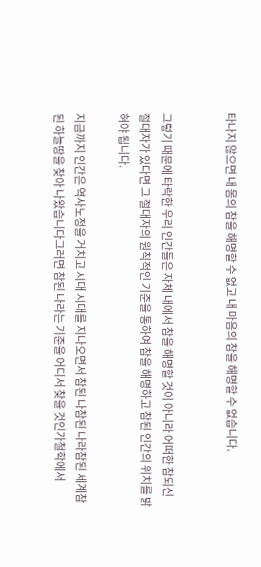타나지 않으면 내 몸의 참을 해명할 수 없고 내 마음의 참을 해명할 수 없습니다.


그렇기 때문에 타락한 우리 인간들은 자체 내에서 참을 해명할 것이 아니라 어떠한 참되신 절대자가 있다면 그 절대자의 원칙적인 기준을 통하여 참을 해명하고 참된 인간의 위치를 밝혀야 됩니다.

지금까지 인간은 역사노정을 거치고 시대 시대를 지나오면서 참된 나참된 나라참된 세계참된 하늘땅을 찾아 나왔습니다그러면 참된 나라는 기준을 어디서 찾을 것인가철학에서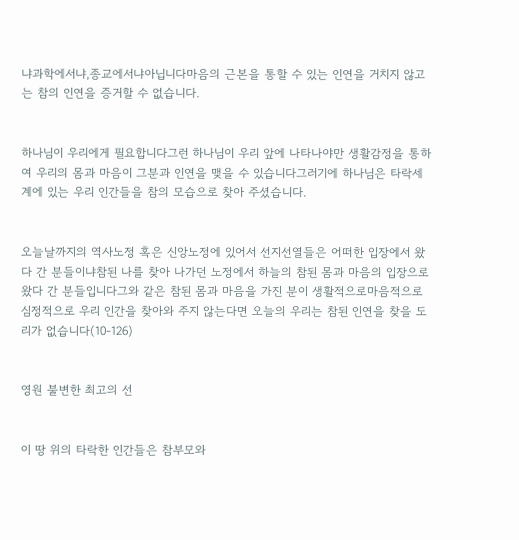냐과학에서냐,종교에서냐아닙니다마음의 근본을 통할 수 있는 인연을 거치지 않고는 참의 인연을 증거할 수 없습니다.


하나님이 우리에게 필요합니다그런 하나님이 우리 앞에 나타나야만 생활감정을 통하여 우리의 몸과 마음이 그분과 인연을 맺을 수 있습니다그러기에 하나님은 타락세계에 있는 우리 인간들을 참의 모습으로 찾아 주셨습니다.


오늘날까지의 역사노정 혹은 신앙노정에 있어서 선지선열들은 어떠한 입장에서 왔다 간 분들이냐참된 나를 찾아 나가던 노정에서 하늘의 참된 몸과 마음의 입장으로 왔다 간 분들입니다그와 같은 참된 몸과 마음을 가진 분이 생활적으로마음적으로심정적으로 우리 인간을 찾아와 주지 않는다면 오늘의 우리는 참된 인연을 찾을 도리가 없습니다(10-126)


영원 불변한 최고의 선


이 땅 위의 타락한 인간들은 참부모와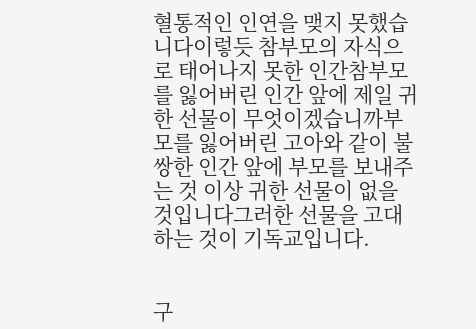혈통적인 인연을 맺지 못했습니다이렇듯 참부모의 자식으로 태어나지 못한 인간참부모를 잃어버린 인간 앞에 제일 귀한 선물이 무엇이겠습니까부모를 잃어버린 고아와 같이 불쌍한 인간 앞에 부모를 보내주는 것 이상 귀한 선물이 없을 것입니다그러한 선물을 고대하는 것이 기독교입니다.


구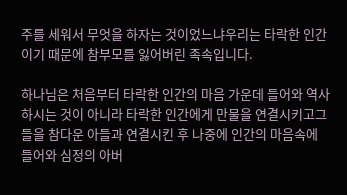주를 세워서 무엇을 하자는 것이었느냐우리는 타락한 인간이기 때문에 참부모를 잃어버린 족속입니다.

하나님은 처음부터 타락한 인간의 마음 가운데 들어와 역사하시는 것이 아니라 타락한 인간에게 만물을 연결시키고그들을 참다운 아들과 연결시킨 후 나중에 인간의 마음속에 들어와 심정의 아버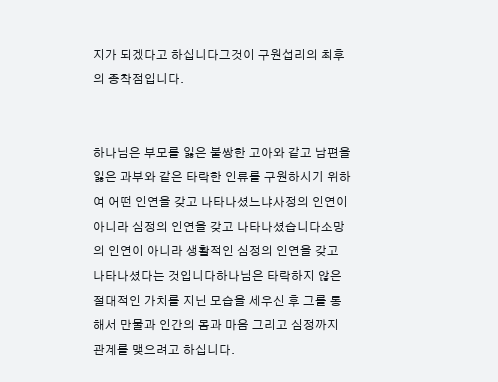지가 되겠다고 하십니다그것이 구원섭리의 최후의 종착점입니다.


하나님은 부모를 잃은 불쌍한 고아와 같고 남편을 잃은 과부와 같은 타락한 인류를 구원하시기 위하여 어떤 인연을 갖고 나타나셨느냐사정의 인연이 아니라 심정의 인연을 갖고 나타나셨습니다소망의 인연이 아니라 생활적인 심정의 인연을 갖고 나타나셨다는 것입니다하나님은 타락하지 않은 절대적인 가치를 지닌 모습을 세우신 후 그를 통해서 만물과 인간의 몸과 마음 그리고 심정까지 관계를 맺으려고 하십니다.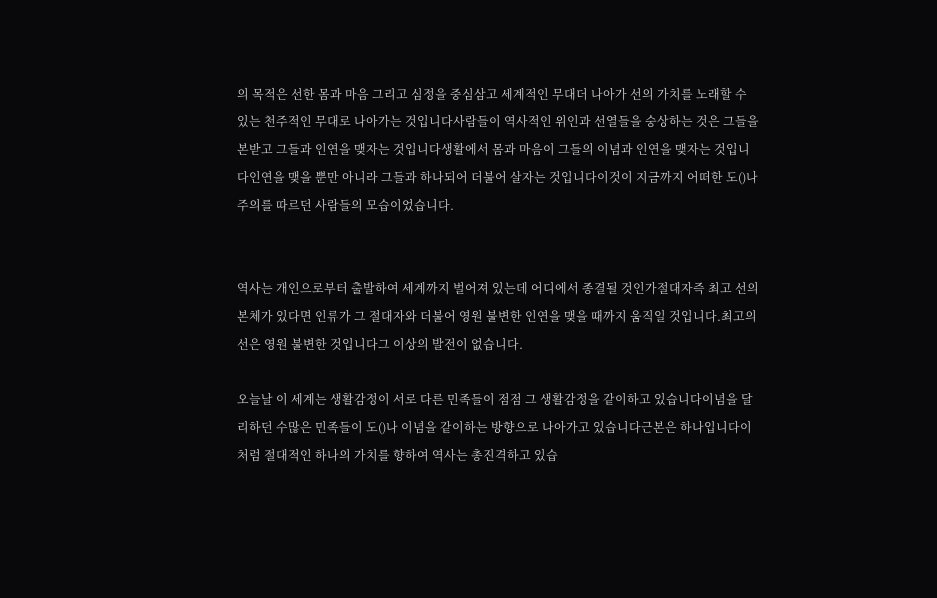의 목적은 선한 몸과 마음 그리고 심정을 중심삼고 세계적인 무대더 나아가 선의 가치를 노래할 수 있는 천주적인 무대로 나아가는 것입니다사람들이 역사적인 위인과 선열들을 숭상하는 것은 그들을 본받고 그들과 인연을 맺자는 것입니다생활에서 몸과 마음이 그들의 이념과 인연을 맺자는 것입니다인연을 맺을 뿐만 아니라 그들과 하나되어 더불어 살자는 것입니다이것이 지금까지 어떠한 도()나 주의를 따르던 사람들의 모습이었습니다.


역사는 개인으로부터 출발하여 세계까지 벌어져 있는데 어디에서 종결될 것인가절대자즉 최고 선의 본체가 있다면 인류가 그 절대자와 더불어 영원 불변한 인연을 맺을 때까지 움직일 것입니다.최고의 선은 영원 불변한 것입니다그 이상의 발전이 없습니다.

오늘날 이 세계는 생활감정이 서로 다른 민족들이 점점 그 생활감정을 같이하고 있습니다이념을 달리하던 수많은 민족들이 도()나 이념을 같이하는 방향으로 나아가고 있습니다근본은 하나입니다이처럼 절대적인 하나의 가치를 향하여 역사는 총진격하고 있습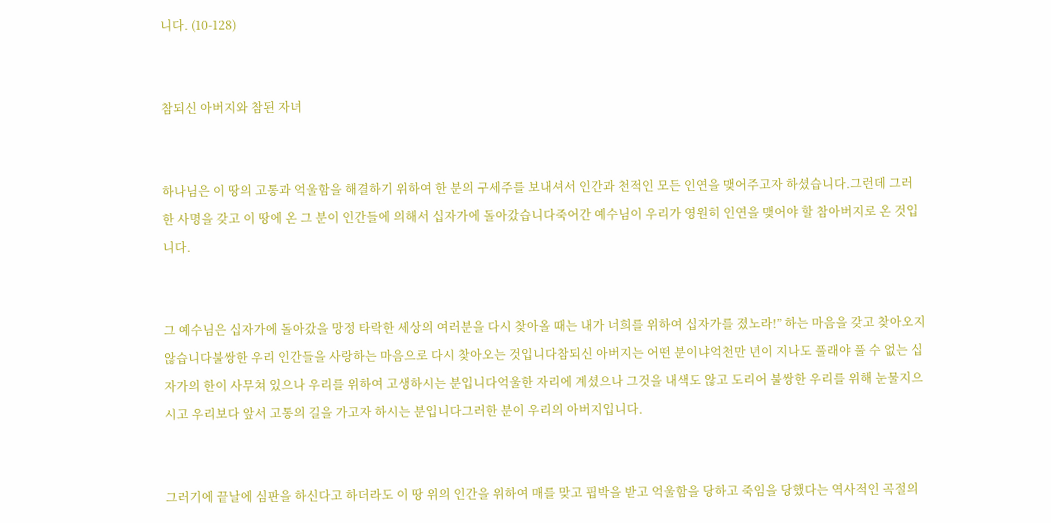니다. (10-128)


참되신 아버지와 참된 자녀


하나님은 이 땅의 고통과 억울함을 해결하기 위하여 한 분의 구세주를 보내셔서 인간과 천적인 모든 인연을 맺어주고자 하셨습니다.그런데 그러한 사명을 갖고 이 땅에 온 그 분이 인간들에 의해서 십자가에 돌아갔습니다죽어간 예수님이 우리가 영원히 인연을 맺어야 할 참아버지로 온 것입니다.


그 예수님은 십자가에 돌아갔을 망정 타락한 세상의 여러분을 다시 찾아올 때는 내가 너희를 위하여 십자가를 졌노라!” 하는 마음을 갖고 찾아오지 않습니다불쌍한 우리 인간들을 사랑하는 마음으로 다시 찾아오는 것입니다참되신 아버지는 어떤 분이냐억천만 년이 지나도 풀래야 풀 수 없는 십자가의 한이 사무쳐 있으나 우리를 위하여 고생하시는 분입니다억울한 자리에 계셨으나 그것을 내색도 않고 도리어 불쌍한 우리를 위해 눈물지으시고 우리보다 앞서 고통의 길을 가고자 하시는 분입니다그러한 분이 우리의 아버지입니다.


그러기에 끝날에 심판을 하신다고 하더라도 이 땅 위의 인간을 위하여 매를 맞고 핍박을 받고 억울함을 당하고 죽임을 당했다는 역사적인 곡절의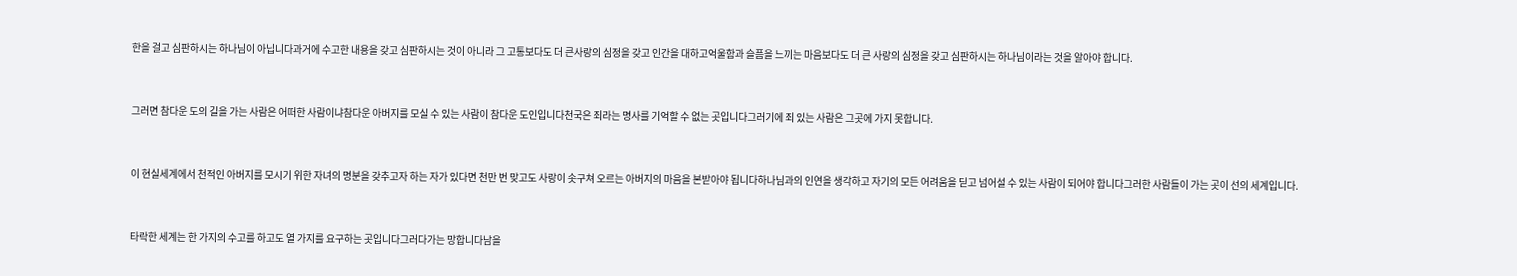한을 걸고 심판하시는 하나님이 아닙니다과거에 수고한 내용을 갖고 심판하시는 것이 아니라 그 고통보다도 더 큰사랑의 심정을 갖고 인간을 대하고억울함과 슬픔을 느끼는 마음보다도 더 큰 사랑의 심정을 갖고 심판하시는 하나님이라는 것을 알아야 합니다.


그러면 참다운 도의 길을 가는 사람은 어떠한 사람이냐참다운 아버지를 모실 수 있는 사람이 참다운 도인입니다천국은 죄라는 명사를 기억할 수 없는 곳입니다그러기에 죄 있는 사람은 그곳에 가지 못합니다.


이 현실세계에서 천적인 아버지를 모시기 위한 자녀의 명분을 갖추고자 하는 자가 있다면 천만 번 맞고도 사랑이 솟구쳐 오르는 아버지의 마음을 본받아야 됩니다하나님과의 인연을 생각하고 자기의 모든 어려움을 딛고 넘어설 수 있는 사람이 되어야 합니다그러한 사람들이 가는 곳이 선의 세계입니다.


타락한 세계는 한 가지의 수고를 하고도 열 가지를 요구하는 곳입니다그러다가는 망합니다남을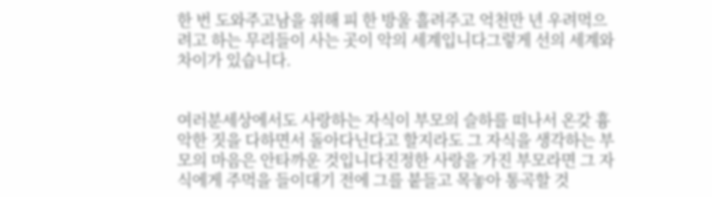한 번 도와주고남을 위해 피 한 방울 흘려주고 억천만 년 우려먹으려고 하는 무리들이 사는 곳이 악의 세계입니다그렇게 선의 세계와 차이가 있습니다.


여러분세상에서도 사랑하는 자식이 부모의 슬하를 떠나서 온갖 흉악한 짓을 다하면서 돌아다닌다고 할지라도 그 자식을 생각하는 부모의 마음은 안타까운 것입니다진정한 사랑을 가진 부모라면 그 자식에게 주먹을 들이대기 전에 그를 붙들고 목놓아 통곡할 것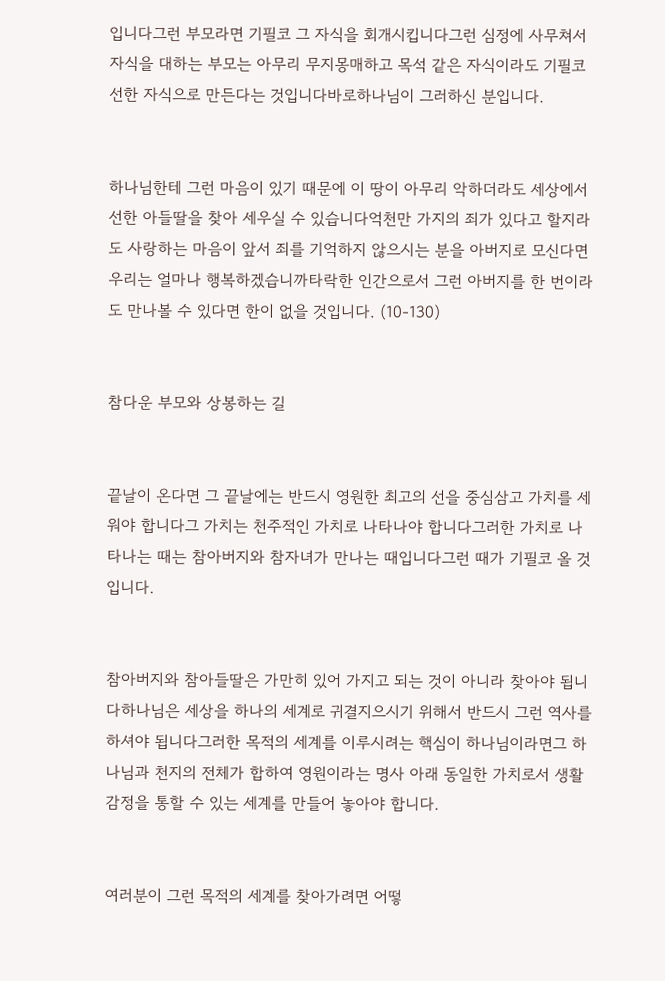입니다그런 부모라면 기필코 그 자식을 회개시킵니다그런 심정에 사무쳐서 자식을 대하는 부모는 아무리 무지몽매하고 목석 같은 자식이라도 기필코 선한 자식으로 만든다는 것입니다바로하나님이 그러하신 분입니다.


하나님한테 그런 마음이 있기 때문에 이 땅이 아무리 악하더라도 세상에서 선한 아들딸을 찾아 세우실 수 있습니다억천만 가지의 죄가 있다고 할지라도 사랑하는 마음이 앞서 죄를 기억하지 않으시는 분을 아버지로 모신다면 우리는 얼마나 행복하겠습니까타락한 인간으로서 그런 아버지를 한 번이라도 만나볼 수 있다면 한이 없을 것입니다. (10-130)


참다운 부모와 상봉하는 길


끝날이 온다면 그 끝날에는 반드시 영원한 최고의 선을 중심삼고 가치를 세워야 합니다그 가치는 천주적인 가치로 나타나야 합니다그러한 가치로 나타나는 때는 참아버지와 참자녀가 만나는 때입니다그런 때가 기필코 올 것입니다.


참아버지와 참아들딸은 가만히 있어 가지고 되는 것이 아니라 찾아야 됩니다하나님은 세상을 하나의 세계로 귀결지으시기 위해서 반드시 그런 역사를 하셔야 됩니다그러한 목적의 세계를 이루시려는 핵심이 하나님이라면그 하나님과 천지의 전체가 합하여 영원이라는 명사 아래 동일한 가치로서 생활감정을 통할 수 있는 세계를 만들어 놓아야 합니다.


여러분이 그런 목적의 세계를 찾아가려면 어떻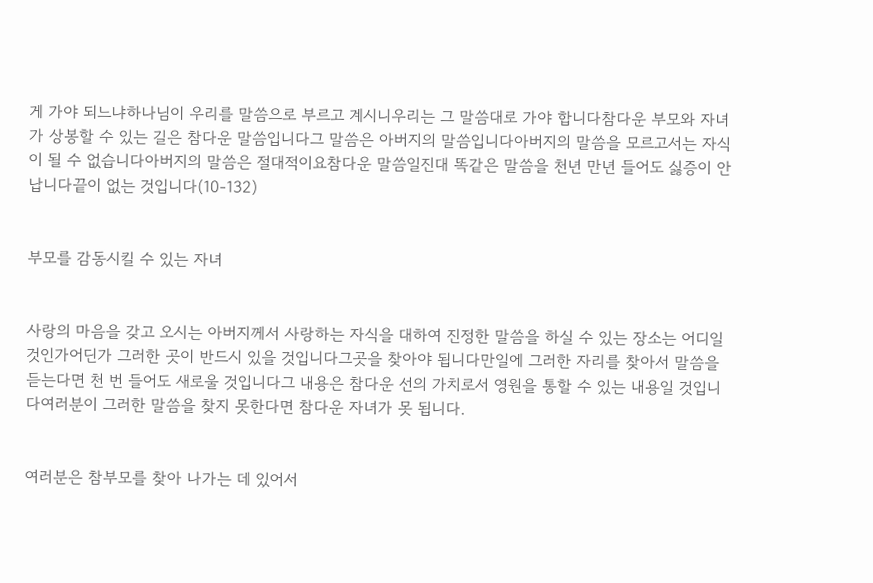게 가야 되느냐하나님이 우리를 말씀으로 부르고 계시니우리는 그 말씀대로 가야 합니다참다운 부모와 자녀가 상봉할 수 있는 길은 참다운 말씀입니다그 말씀은 아버지의 말씀입니다아버지의 말씀을 모르고서는 자식이 될 수 없습니다아버지의 말씀은 절대적이요참다운 말씀일진대 똑같은 말씀을 천년 만년 들어도 싫증이 안 납니다끝이 없는 것입니다(10-132)


부모를 감동시킬 수 있는 자녀


사랑의 마음을 갖고 오시는 아버지께서 사랑하는 자식을 대하여 진정한 말씀을 하실 수 있는 장소는 어디일 것인가어딘가 그러한 곳이 반드시 있을 것입니다그곳을 찾아야 됩니다만일에 그러한 자리를 찾아서 말씀을 듣는다면 천 번 들어도 새로울 것입니다그 내용은 참다운 선의 가치로서 영원을 통할 수 있는 내용일 것입니다여러분이 그러한 말씀을 찾지 못한다면 참다운 자녀가 못 됩니다.


여러분은 참부모를 찾아 나가는 데 있어서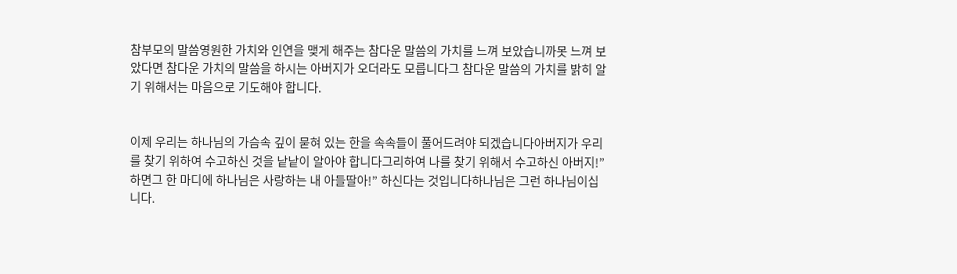참부모의 말씀영원한 가치와 인연을 맺게 해주는 참다운 말씀의 가치를 느껴 보았습니까못 느껴 보았다면 참다운 가치의 말씀을 하시는 아버지가 오더라도 모릅니다그 참다운 말씀의 가치를 밝히 알기 위해서는 마음으로 기도해야 합니다.


이제 우리는 하나님의 가슴속 깊이 묻혀 있는 한을 속속들이 풀어드려야 되겠습니다아버지가 우리를 찾기 위하여 수고하신 것을 낱낱이 알아야 합니다그리하여 나를 찾기 위해서 수고하신 아버지!” 하면그 한 마디에 하나님은 사랑하는 내 아들딸아!” 하신다는 것입니다하나님은 그런 하나님이십니다.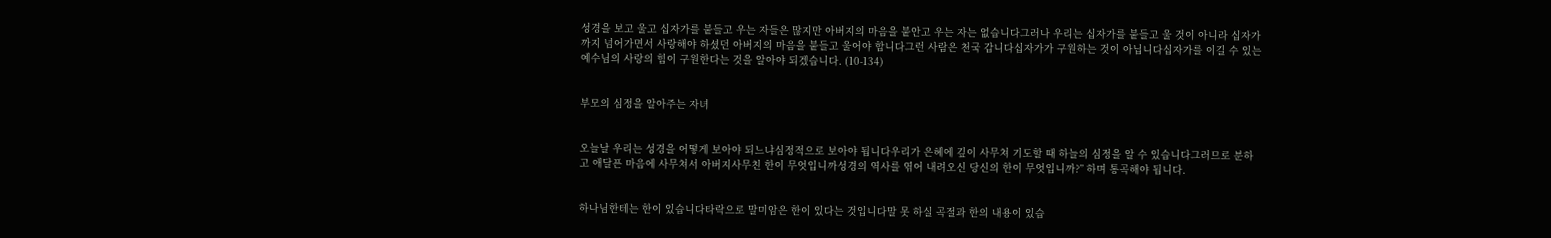성경을 보고 울고 십자가를 붙들고 우는 자들은 많지만 아버지의 마음을 붙안고 우는 자는 없습니다그러나 우리는 십자가를 붙들고 울 것이 아니라 십자가까지 넘어가면서 사랑해야 하셨던 아버지의 마음을 붙들고 울어야 합니다그런 사람은 천국 갑니다십자가가 구원하는 것이 아닙니다십자가를 이길 수 있는 예수님의 사랑의 힘이 구원한다는 것을 알아야 되겠습니다. (10-134)


부모의 심정을 알아주는 자녀


오늘날 우리는 성경을 어떻게 보아야 되느냐심정적으로 보아야 됩니다우리가 은혜에 깊이 사무쳐 기도할 때 하늘의 심정을 알 수 있습니다그러므로 분하고 애달픈 마음에 사무쳐서 아버지사무친 한이 무엇입니까성경의 역사를 엮어 내려오신 당신의 한이 무엇입니까?” 하며 통곡해야 됩니다.


하나님한테는 한이 있습니다타락으로 말미암은 한이 있다는 것입니다말 못 하실 곡절과 한의 내용이 있습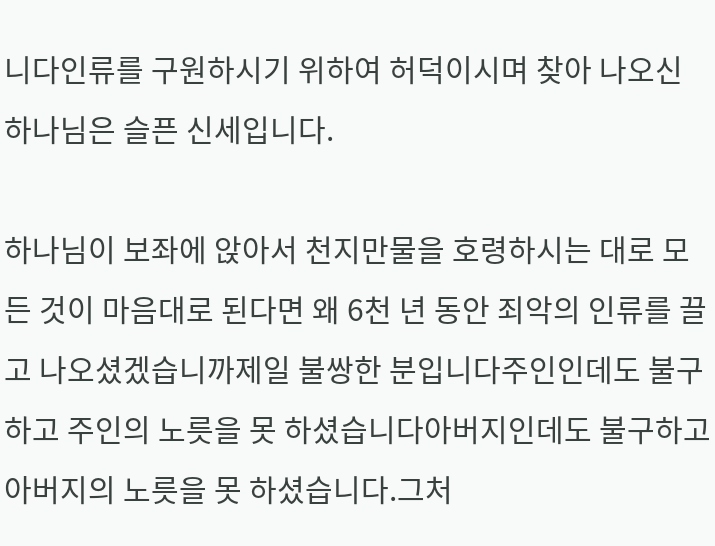니다인류를 구원하시기 위하여 허덕이시며 찾아 나오신 하나님은 슬픈 신세입니다.

하나님이 보좌에 앉아서 천지만물을 호령하시는 대로 모든 것이 마음대로 된다면 왜 6천 년 동안 죄악의 인류를 끌고 나오셨겠습니까제일 불쌍한 분입니다주인인데도 불구하고 주인의 노릇을 못 하셨습니다아버지인데도 불구하고 아버지의 노릇을 못 하셨습니다.그처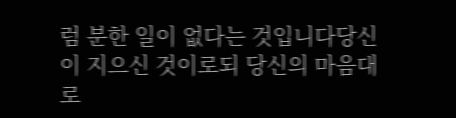럼 분한 일이 없다는 것입니다당신이 지으신 것이로되 당신의 마음대로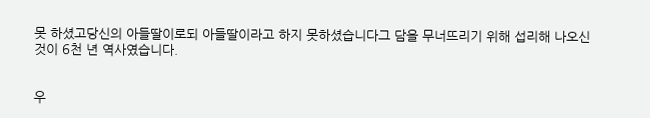못 하셨고당신의 아들딸이로되 아들딸이라고 하지 못하셨습니다그 담을 무너뜨리기 위해 섭리해 나오신 것이 6천 년 역사였습니다.


우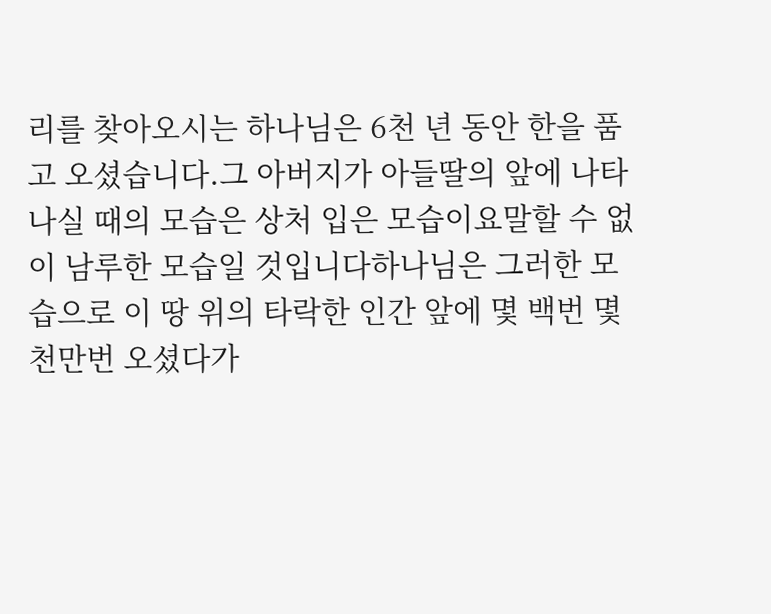리를 찾아오시는 하나님은 6천 년 동안 한을 품고 오셨습니다.그 아버지가 아들딸의 앞에 나타나실 때의 모습은 상처 입은 모습이요말할 수 없이 남루한 모습일 것입니다하나님은 그러한 모습으로 이 땅 위의 타락한 인간 앞에 몇 백번 몇 천만번 오셨다가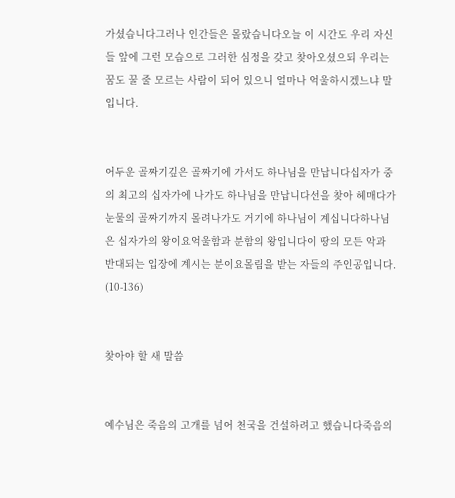가셨습니다그러나 인간들은 몰랐습니다오늘 이 시간도 우리 자신들 앞에 그런 모습으로 그러한 심정을 갖고 찾아오셨으되 우리는 꿈도 꿀 줄 모르는 사람이 되어 있으니 얼마나 억울하시겠느냐 말입니다.


어두운 골짜기깊은 골짜기에 가서도 하나님을 만납니다십자가 중의 최고의 십자가에 나가도 하나님을 만납니다선을 찾아 헤매다가 눈물의 골짜기까지 몰려나가도 거기에 하나님이 계십니다하나님은 십자가의 왕이요억울함과 분함의 왕입니다이 땅의 모든 악과 반대되는 입장에 계시는 분이요몰림을 받는 자들의 주인공입니다. (10-136)


찾아야 할 새 말씀


예수님은 죽음의 고개를 넘어 천국을 건설하려고 했습니다죽음의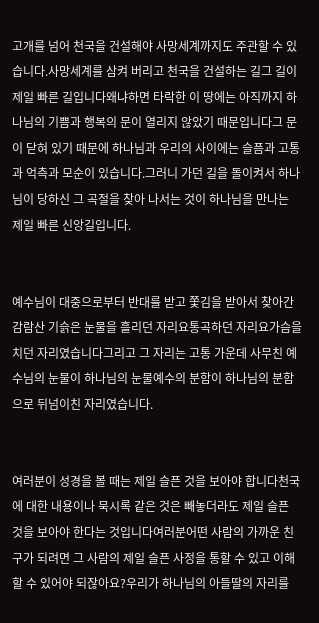고개를 넘어 천국을 건설해야 사망세계까지도 주관할 수 있습니다.사망세계를 삼켜 버리고 천국을 건설하는 길그 길이 제일 빠른 길입니다왜냐하면 타락한 이 땅에는 아직까지 하나님의 기쁨과 행복의 문이 열리지 않았기 때문입니다그 문이 닫혀 있기 때문에 하나님과 우리의 사이에는 슬픔과 고통과 억측과 모순이 있습니다.그러니 가던 길을 돌이켜서 하나님이 당하신 그 곡절을 찾아 나서는 것이 하나님을 만나는 제일 빠른 신앙길입니다.


예수님이 대중으로부터 반대를 받고 쫓김을 받아서 찾아간 감람산 기슭은 눈물을 흘리던 자리요통곡하던 자리요가슴을 치던 자리였습니다그리고 그 자리는 고통 가운데 사무친 예수님의 눈물이 하나님의 눈물예수의 분함이 하나님의 분함으로 뒤넘이친 자리였습니다.


여러분이 성경을 볼 때는 제일 슬픈 것을 보아야 합니다천국에 대한 내용이나 묵시록 같은 것은 빼놓더라도 제일 슬픈 것을 보아야 한다는 것입니다여러분어떤 사람의 가까운 친구가 되려면 그 사람의 제일 슬픈 사정을 통할 수 있고 이해할 수 있어야 되잖아요?우리가 하나님의 아들딸의 자리를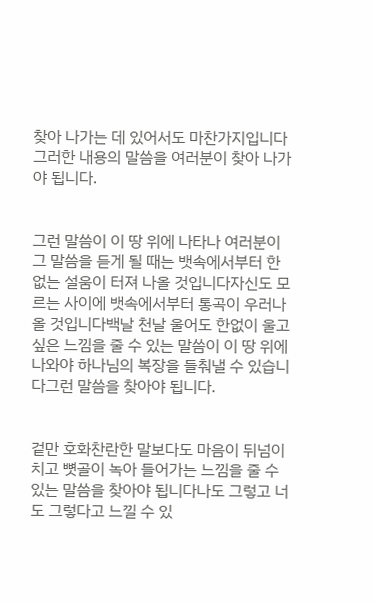찾아 나가는 데 있어서도 마찬가지입니다그러한 내용의 말씀을 여러분이 찾아 나가야 됩니다.


그런 말씀이 이 땅 위에 나타나 여러분이 그 말씀을 듣게 될 때는 뱃속에서부터 한없는 설움이 터져 나올 것입니다자신도 모르는 사이에 뱃속에서부터 통곡이 우러나올 것입니다백날 천날 울어도 한없이 울고 싶은 느낌을 줄 수 있는 말씀이 이 땅 위에 나와야 하나님의 복장을 들춰낼 수 있습니다그런 말씀을 찾아야 됩니다.


겉만 호화찬란한 말보다도 마음이 뒤넘이치고 뼛골이 녹아 들어가는 느낌을 줄 수 있는 말씀을 찾아야 됩니다나도 그렇고 너도 그렇다고 느낄 수 있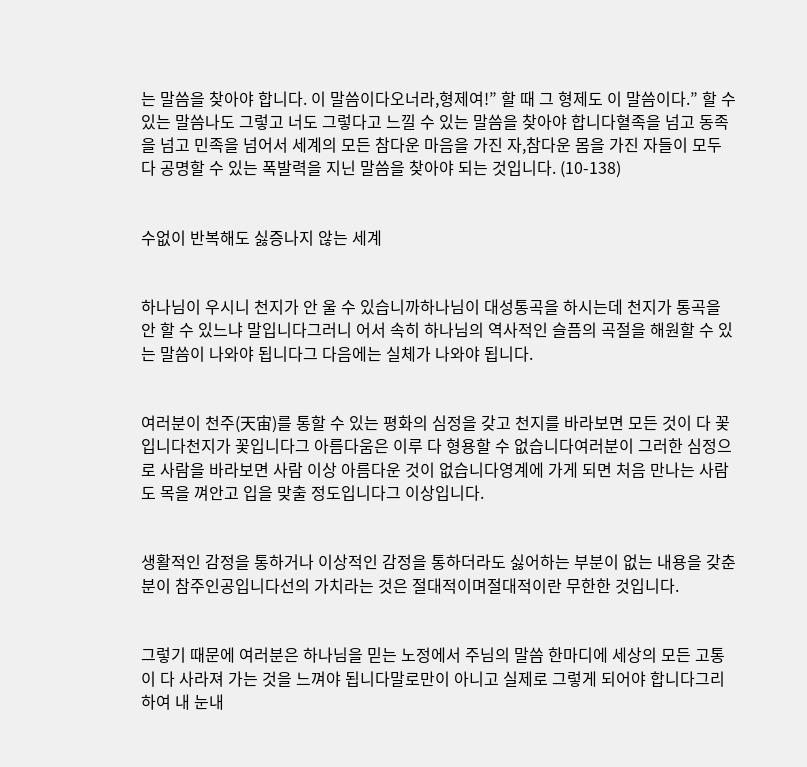는 말씀을 찾아야 합니다. 이 말씀이다오너라,형제여!” 할 때 그 형제도 이 말씀이다.” 할 수 있는 말씀나도 그렇고 너도 그렇다고 느낄 수 있는 말씀을 찾아야 합니다혈족을 넘고 동족을 넘고 민족을 넘어서 세계의 모든 참다운 마음을 가진 자,참다운 몸을 가진 자들이 모두 다 공명할 수 있는 폭발력을 지닌 말씀을 찾아야 되는 것입니다. (10-138)


수없이 반복해도 싫증나지 않는 세계


하나님이 우시니 천지가 안 울 수 있습니까하나님이 대성통곡을 하시는데 천지가 통곡을 안 할 수 있느냐 말입니다그러니 어서 속히 하나님의 역사적인 슬픔의 곡절을 해원할 수 있는 말씀이 나와야 됩니다그 다음에는 실체가 나와야 됩니다.


여러분이 천주(天宙)를 통할 수 있는 평화의 심정을 갖고 천지를 바라보면 모든 것이 다 꽃입니다천지가 꽃입니다그 아름다움은 이루 다 형용할 수 없습니다여러분이 그러한 심정으로 사람을 바라보면 사람 이상 아름다운 것이 없습니다영계에 가게 되면 처음 만나는 사람도 목을 껴안고 입을 맞출 정도입니다그 이상입니다.


생활적인 감정을 통하거나 이상적인 감정을 통하더라도 싫어하는 부분이 없는 내용을 갖춘 분이 참주인공입니다선의 가치라는 것은 절대적이며절대적이란 무한한 것입니다.


그렇기 때문에 여러분은 하나님을 믿는 노정에서 주님의 말씀 한마디에 세상의 모든 고통이 다 사라져 가는 것을 느껴야 됩니다말로만이 아니고 실제로 그렇게 되어야 합니다그리하여 내 눈내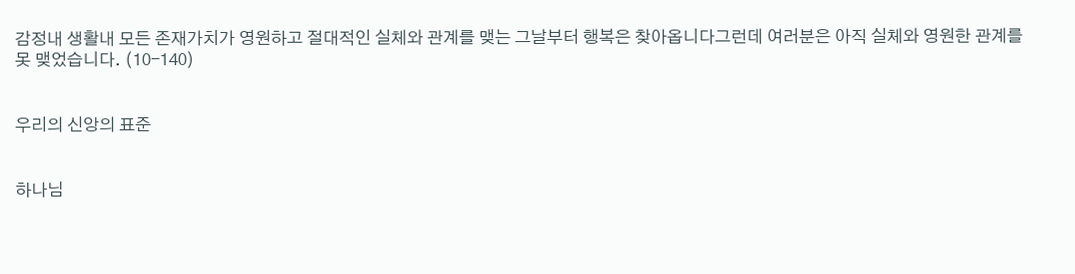감정내 생활내 모든 존재가치가 영원하고 절대적인 실체와 관계를 맺는 그날부터 행복은 찾아옵니다그런데 여러분은 아직 실체와 영원한 관계를 못 맺었습니다. (10-140)


우리의 신앙의 표준


하나님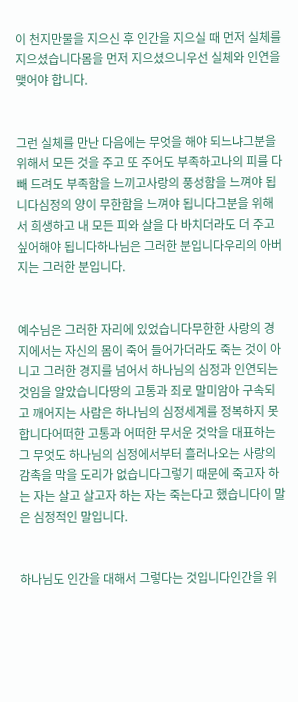이 천지만물을 지으신 후 인간을 지으실 때 먼저 실체를 지으셨습니다몸을 먼저 지으셨으니우선 실체와 인연을 맺어야 합니다.


그런 실체를 만난 다음에는 무엇을 해야 되느냐그분을 위해서 모든 것을 주고 또 주어도 부족하고나의 피를 다 빼 드려도 부족함을 느끼고사랑의 풍성함을 느껴야 됩니다심정의 양이 무한함을 느껴야 됩니다그분을 위해서 희생하고 내 모든 피와 살을 다 바치더라도 더 주고 싶어해야 됩니다하나님은 그러한 분입니다우리의 아버지는 그러한 분입니다.


예수님은 그러한 자리에 있었습니다무한한 사랑의 경지에서는 자신의 몸이 죽어 들어가더라도 죽는 것이 아니고 그러한 경지를 넘어서 하나님의 심정과 인연되는 것임을 알았습니다땅의 고통과 죄로 말미암아 구속되고 깨어지는 사람은 하나님의 심정세계를 정복하지 못합니다어떠한 고통과 어떠한 무서운 것악을 대표하는 그 무엇도 하나님의 심정에서부터 흘러나오는 사랑의 감촉을 막을 도리가 없습니다그렇기 때문에 죽고자 하는 자는 살고 살고자 하는 자는 죽는다고 했습니다이 말은 심정적인 말입니다.


하나님도 인간을 대해서 그렇다는 것입니다인간을 위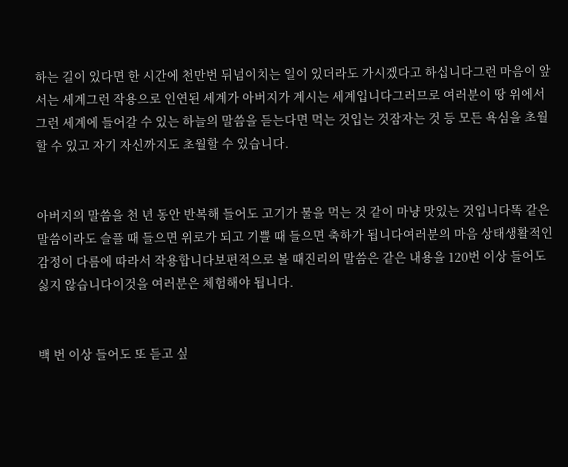하는 길이 있다면 한 시간에 천만번 뒤넘이치는 일이 있더라도 가시겠다고 하십니다그런 마음이 앞서는 세계그런 작용으로 인연된 세계가 아버지가 계시는 세계입니다그러므로 여러분이 땅 위에서 그런 세계에 들어갈 수 있는 하늘의 말씀을 듣는다면 먹는 것입는 것잠자는 것 등 모든 욕심을 초월할 수 있고 자기 자신까지도 초월할 수 있습니다.


아버지의 말씀을 천 년 동안 반복해 들어도 고기가 물을 먹는 것 같이 마냥 맛있는 것입니다똑 같은 말씀이라도 슬플 때 들으면 위로가 되고 기쁠 때 들으면 축하가 됩니다여러분의 마음 상태생활적인 감정이 다름에 따라서 작용합니다보편적으로 볼 때진리의 말씀은 같은 내용을 120번 이상 들어도 싫지 않습니다이것을 여러분은 체험해야 됩니다.


백 번 이상 들어도 또 듣고 싶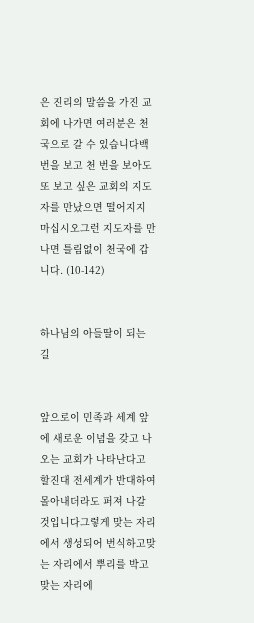은 진리의 말씀을 가진 교회에 나가면 여러분은 천국으로 갈 수 있습니다백 번을 보고 천 번을 보아도 또 보고 싶은 교회의 지도자를 만났으면 떨어지지 마십시오그런 지도자를 만나면 틀림없이 천국에 갑니다. (10-142)


하나님의 아들딸이 되는 길


앞으로이 민족과 세계 앞에 새로운 이념을 갖고 나오는 교회가 나타난다고 할진대 전세계가 반대하여 몰아내더라도 퍼져 나갈 것입니다그렇게 맞는 자리에서 생성되어 번식하고맞는 자리에서 뿌리를 박고맞는 자리에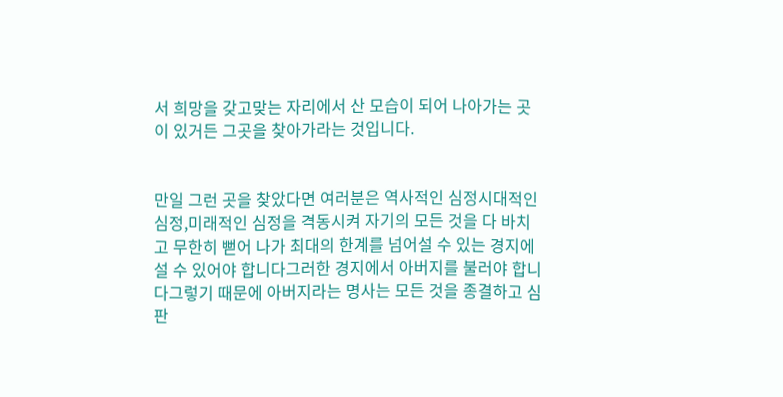서 희망을 갖고맞는 자리에서 산 모습이 되어 나아가는 곳이 있거든 그곳을 찾아가라는 것입니다.


만일 그런 곳을 찾았다면 여러분은 역사적인 심정시대적인 심정,미래적인 심정을 격동시켜 자기의 모든 것을 다 바치고 무한히 뻗어 나가 최대의 한계를 넘어설 수 있는 경지에 설 수 있어야 합니다그러한 경지에서 아버지를 불러야 합니다그렇기 때문에 아버지라는 명사는 모든 것을 종결하고 심판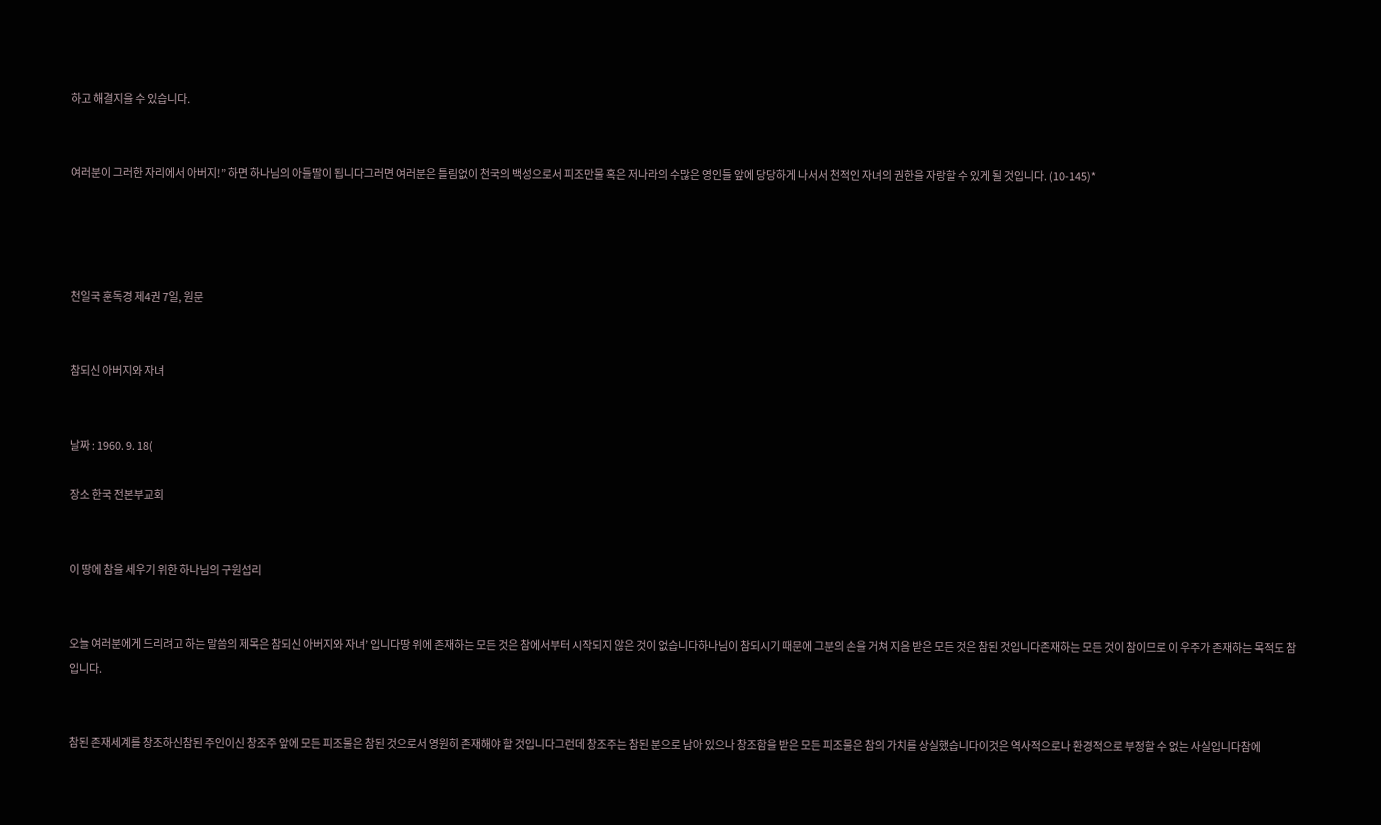하고 해결지을 수 있습니다.


여러분이 그러한 자리에서 아버지!” 하면 하나님의 아들딸이 됩니다그러면 여러분은 틀림없이 천국의 백성으로서 피조만물 혹은 저나라의 수많은 영인들 앞에 당당하게 나서서 천적인 자녀의 권한을 자랑할 수 있게 될 것입니다. (10-145)*




천일국 훈독경 제4권 7일, 원문


참되신 아버지와 자녀


날짜 : 1960. 9. 18(

장소 한국 전본부교회


이 땅에 참을 세우기 위한 하나님의 구원섭리


오늘 여러분에게 드리려고 하는 말씀의 제목은 참되신 아버지와 자녀’ 입니다땅 위에 존재하는 모든 것은 참에서부터 시작되지 않은 것이 없습니다하나님이 참되시기 때문에 그분의 손을 거쳐 지음 받은 모든 것은 참된 것입니다존재하는 모든 것이 참이므로 이 우주가 존재하는 목적도 참입니다.


참된 존재세계를 창조하신참된 주인이신 창조주 앞에 모든 피조물은 참된 것으로서 영원히 존재해야 할 것입니다그런데 창조주는 참된 분으로 남아 있으나 창조함을 받은 모든 피조물은 참의 가치를 상실했습니다이것은 역사적으로나 환경적으로 부정할 수 없는 사실입니다참에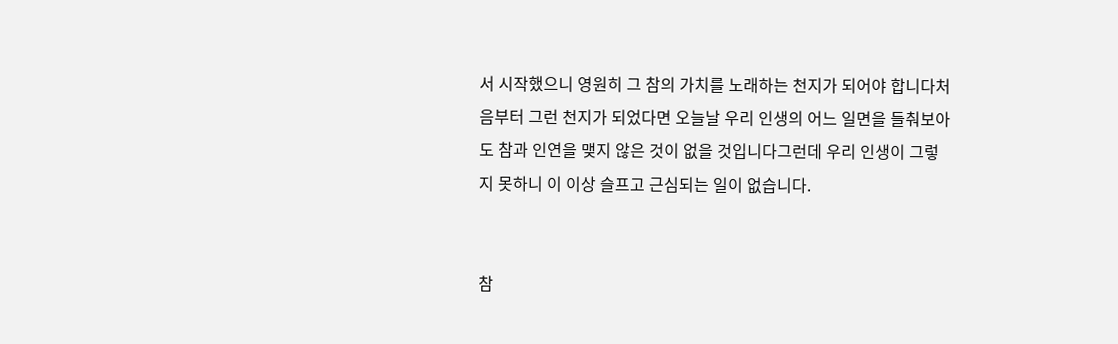서 시작했으니 영원히 그 참의 가치를 노래하는 천지가 되어야 합니다처음부터 그런 천지가 되었다면 오늘날 우리 인생의 어느 일면을 들춰보아도 참과 인연을 맺지 않은 것이 없을 것입니다그런데 우리 인생이 그렇지 못하니 이 이상 슬프고 근심되는 일이 없습니다.


참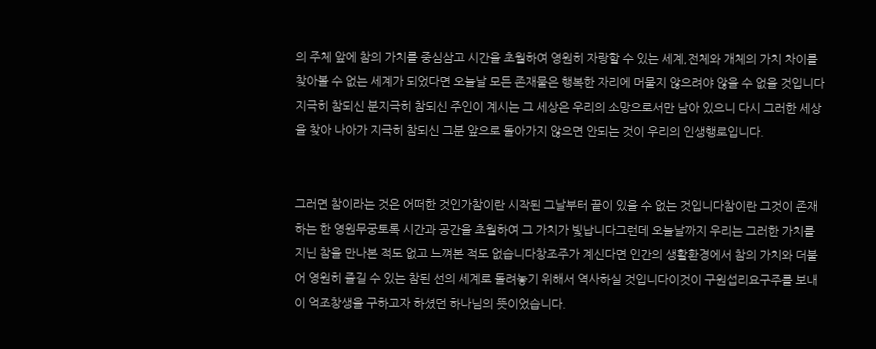의 주체 앞에 참의 가치를 중심삼고 시간을 초월하여 영원히 자랑할 수 있는 세계,전체와 개체의 가치 차이를 찾아볼 수 없는 세계가 되었다면 오늘날 모든 존재물은 행복한 자리에 머물지 않으려야 않을 수 없을 것입니다지극히 참되신 분지극히 참되신 주인이 계시는 그 세상은 우리의 소망으로서만 남아 있으니 다시 그러한 세상을 찾아 나아가 지극히 참되신 그분 앞으로 돌아가지 않으면 안되는 것이 우리의 인생행로입니다.


그러면 참이라는 것은 어떠한 것인가참이란 시작된 그날부터 끝이 있을 수 없는 것입니다참이란 그것이 존재하는 한 영원무궁토록 시간과 공간을 초월하여 그 가치가 빛납니다그런데 오늘날까지 우리는 그러한 가치를 지닌 참을 만나본 적도 없고 느껴본 적도 없습니다창조주가 계신다면 인간의 생활환경에서 참의 가치와 더불어 영원히 즐길 수 있는 참된 선의 세계로 돌려놓기 위해서 역사하실 것입니다이것이 구원섭리요구주를 보내 이 억조창생을 구하고자 하셨던 하나님의 뜻이었습니다.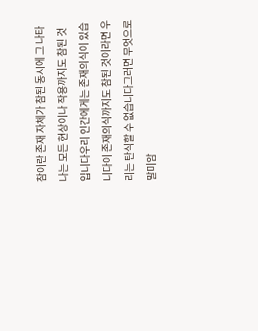참이란 존재 자체가 참된 동시에 그 나타나는 모든 현상이나 작용까지도 참된 것입니다우리 인간에게는 존재의식이 있습니다이 존재의식까지도 참된 것이라면 우리는 탄식할 수 없습니다그러면 무엇으로 말미암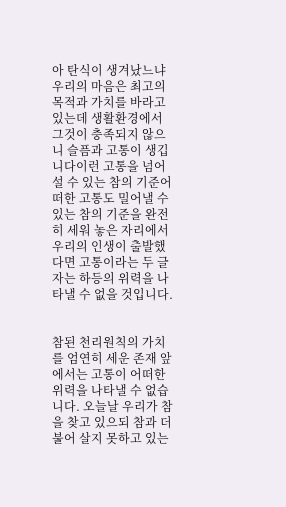아 탄식이 생겨났느냐우리의 마음은 최고의 목적과 가치를 바라고 있는데 생활환경에서 그것이 충족되지 않으니 슬픔과 고통이 생깁니다이런 고통을 넘어설 수 있는 참의 기준어떠한 고통도 밀어낼 수 있는 참의 기준을 완전히 세워 놓은 자리에서 우리의 인생이 출발했다면 고통이라는 두 글자는 하등의 위력을 나타낼 수 없을 것입니다.


참된 천리원칙의 가치를 엄연히 세운 존재 앞에서는 고통이 어떠한 위력을 나타낼 수 없습니다. 오늘날 우리가 참을 찾고 있으되 참과 더불어 살지 못하고 있는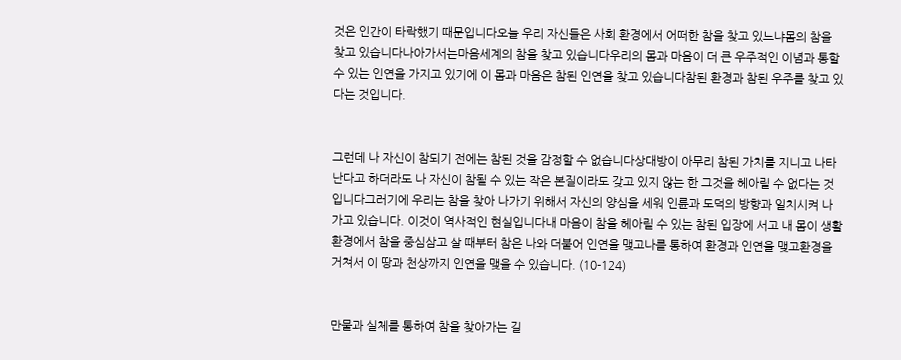것은 인간이 타락했기 때문입니다오늘 우리 자신들은 사회 환경에서 어떠한 참을 찾고 있느냐몸의 참을 찾고 있습니다나아가서는마음세계의 참을 찾고 있습니다우리의 몸과 마음이 더 큰 우주적인 이념과 통할 수 있는 인연을 가지고 있기에 이 몸과 마음은 참된 인연을 찾고 있습니다참된 환경과 참된 우주를 찾고 있다는 것입니다.


그런데 나 자신이 참되기 전에는 참된 것을 감정할 수 없습니다상대방이 아무리 참된 가치를 지니고 나타난다고 하더라도 나 자신이 참될 수 있는 작은 본질이라도 갖고 있지 않는 한 그것을 헤아릴 수 없다는 것입니다그러기에 우리는 참을 찾아 나가기 위해서 자신의 양심을 세워 인륜과 도덕의 방향과 일치시켜 나가고 있습니다. 이것이 역사적인 현실입니다내 마음이 참을 헤아릴 수 있는 참된 입장에 서고 내 몸이 생활환경에서 참을 중심삼고 살 때부터 참은 나와 더불어 인연을 맺고나를 통하여 환경과 인연을 맺고환경을 거쳐서 이 땅과 천상까지 인연을 맺을 수 있습니다. (10-124)


만물과 실체를 통하여 참을 찾아가는 길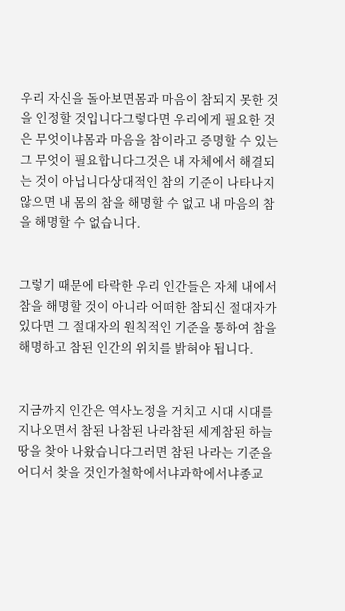우리 자신을 돌아보면몸과 마음이 참되지 못한 것을 인정할 것입니다그렇다면 우리에게 필요한 것은 무엇이냐몸과 마음을 참이라고 증명할 수 있는 그 무엇이 필요합니다그것은 내 자체에서 해결되는 것이 아닙니다상대적인 참의 기준이 나타나지 않으면 내 몸의 참을 해명할 수 없고 내 마음의 참을 해명할 수 없습니다.


그렇기 때문에 타락한 우리 인간들은 자체 내에서 참을 해명할 것이 아니라 어떠한 참되신 절대자가 있다면 그 절대자의 원칙적인 기준을 통하여 참을 해명하고 참된 인간의 위치를 밝혀야 됩니다.


지금까지 인간은 역사노정을 거치고 시대 시대를 지나오면서 참된 나참된 나라참된 세계참된 하늘땅을 찾아 나왔습니다그러면 참된 나라는 기준을 어디서 찾을 것인가철학에서냐과학에서냐종교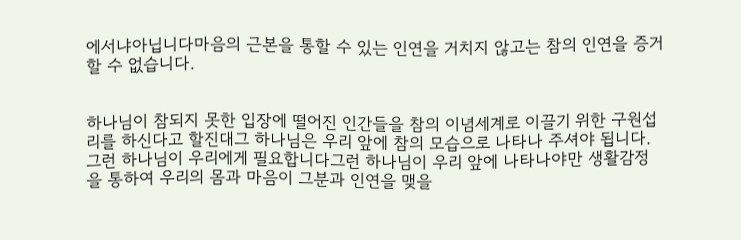에서냐아닙니다마음의 근본을 통할 수 있는 인연을 거치지 않고는 참의 인연을 증거할 수 없습니다.


하나님이 참되지 못한 입장에 떨어진 인간들을 참의 이념세계로 이끌기 위한 구원섭리를 하신다고 할진대그 하나님은 우리 앞에 참의 모습으로 나타나 주셔야 됩니다.그런 하나님이 우리에게 필요합니다그런 하나님이 우리 앞에 나타나야만 생활감정을 통하여 우리의 몸과 마음이 그분과 인연을 맺을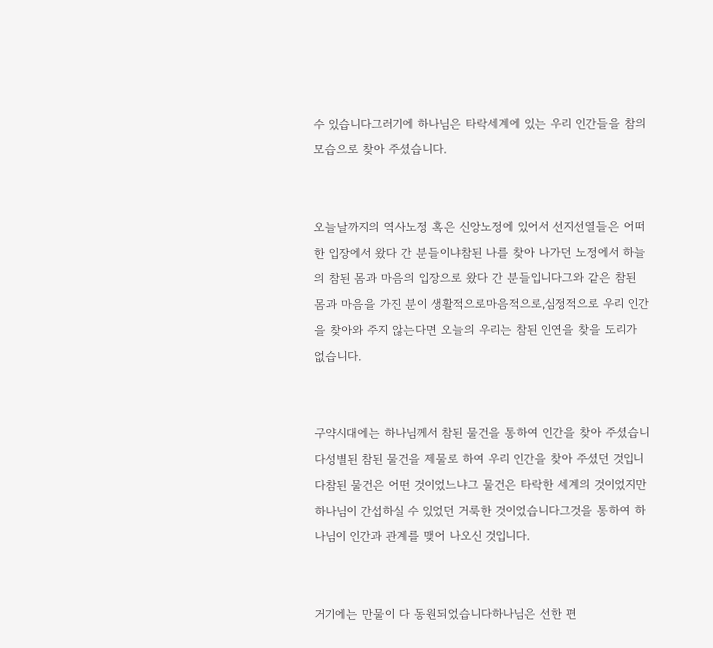수 있습니다그러기에 하나님은 타락세계에 있는 우리 인간들을 참의 모습으로 찾아 주셨습니다.


오늘날까지의 역사노정 혹은 신앙노정에 있어서 선지선열들은 어떠한 입장에서 왔다 간 분들이냐참된 나를 찾아 나가던 노정에서 하늘의 참된 몸과 마음의 입장으로 왔다 간 분들입니다그와 같은 참된 몸과 마음을 가진 분이 생활적으로마음적으로,심정적으로 우리 인간을 찾아와 주지 않는다면 오늘의 우리는 참된 인연을 찾을 도리가 없습니다.


구약시대에는 하나님께서 참된 물건을 통하여 인간을 찾아 주셨습니다성별된 참된 물건을 제물로 하여 우리 인간을 찾아 주셨던 것입니다참된 물건은 어떤 것이었느냐그 물건은 타락한 세계의 것이었지만 하나님이 간섭하실 수 있었던 거룩한 것이었습니다그것을 통하여 하나님이 인간과 관계를 맺어 나오신 것입니다.


거기에는 만물이 다 동원되었습니다하나님은 선한 편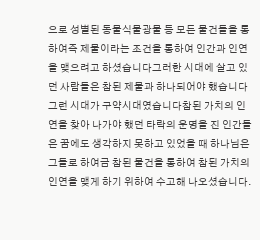으로 성별된 동물식물광물 등 모든 물건들을 통하여즉 제물이라는 조건을 통하여 인간과 인연을 맺으려고 하셨습니다그러한 시대에 살고 있던 사람들은 참된 제물과 하나되어야 했습니다그런 시대가 구약시대였습니다참된 가치의 인연을 찾아 나가야 했던 타락의 운명을 진 인간들은 꿈에도 생각하지 못하고 있었을 때 하나님은 그들로 하여금 참된 물건을 통하여 참된 가치의 인연을 맺게 하기 위하여 수고해 나오셨습니다.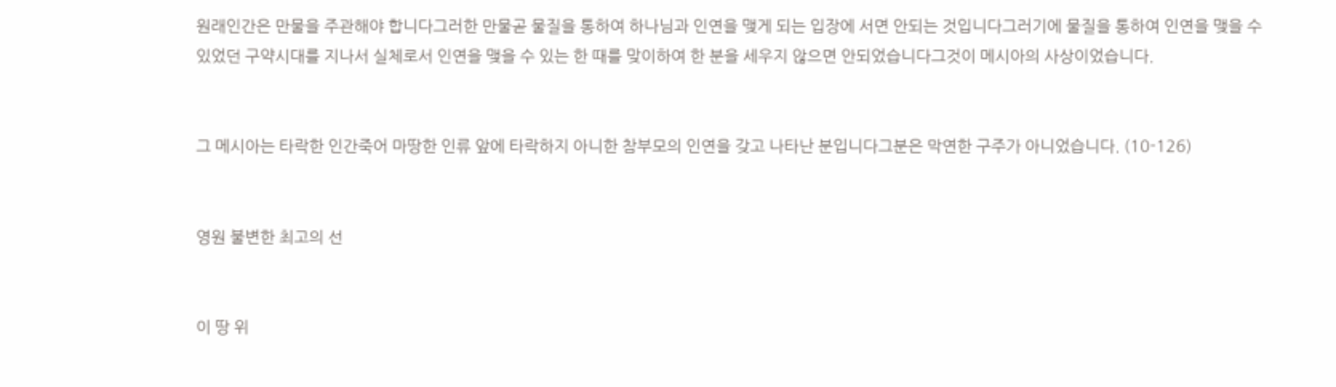원래인간은 만물을 주관해야 합니다그러한 만물곧 물질을 통하여 하나님과 인연을 맺게 되는 입장에 서면 안되는 것입니다그러기에 물질을 통하여 인연을 맺을 수 있었던 구약시대를 지나서 실체로서 인연을 맺을 수 있는 한 때를 맞이하여 한 분을 세우지 않으면 안되었습니다그것이 메시아의 사상이었습니다.


그 메시아는 타락한 인간죽어 마땅한 인류 앞에 타락하지 아니한 참부모의 인연을 갖고 나타난 분입니다그분은 막연한 구주가 아니었습니다. (10-126)


영원 불변한 최고의 선


이 땅 위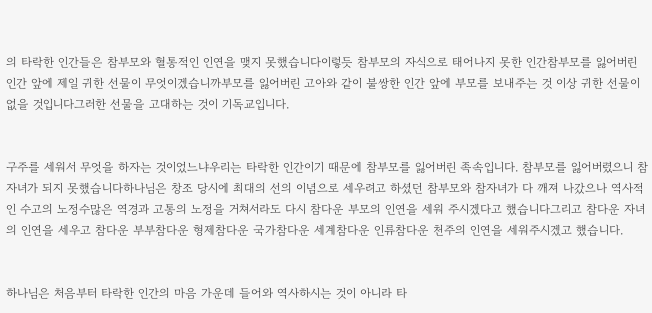의 타락한 인간들은 참부모와 혈통적인 인연을 맺지 못했습니다이렇듯 참부모의 자식으로 태어나지 못한 인간참부모를 잃어버린 인간 앞에 제일 귀한 선물이 무엇이겠습니까부모를 잃어버린 고아와 같이 불쌍한 인간 앞에 부모를 보내주는 것 이상 귀한 선물이 없을 것입니다그러한 선물을 고대하는 것이 기독교입니다.


구주를 세워서 무엇을 하자는 것이었느냐우리는 타락한 인간이기 때문에 참부모를 잃어버린 족속입니다. 참부모를 잃어버렸으니 참자녀가 되지 못했습니다하나님은 창조 당시에 최대의 선의 이념으로 세우려고 하셨던 참부모와 참자녀가 다 깨져 나갔으나 역사적인 수고의 노정수많은 역경과 고통의 노정을 거쳐서라도 다시 참다운 부모의 인연을 세워 주시겠다고 했습니다그리고 참다운 자녀의 인연을 세우고 참다운 부부참다운 형제참다운 국가참다운 세계참다운 인류참다운 천주의 인연을 세워주시겠고 했습니다.


하나님은 처음부터 타락한 인간의 마음 가운데 들어와 역사하시는 것이 아니라 타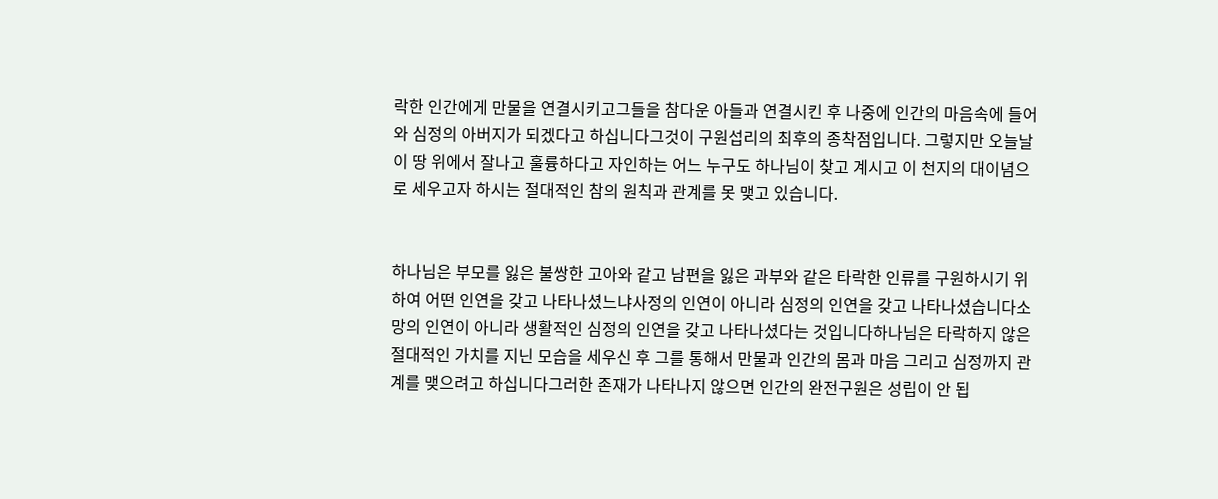락한 인간에게 만물을 연결시키고그들을 참다운 아들과 연결시킨 후 나중에 인간의 마음속에 들어와 심정의 아버지가 되겠다고 하십니다그것이 구원섭리의 최후의 종착점입니다. 그렇지만 오늘날 이 땅 위에서 잘나고 훌륭하다고 자인하는 어느 누구도 하나님이 찾고 계시고 이 천지의 대이념으로 세우고자 하시는 절대적인 참의 원칙과 관계를 못 맺고 있습니다.


하나님은 부모를 잃은 불쌍한 고아와 같고 남편을 잃은 과부와 같은 타락한 인류를 구원하시기 위하여 어떤 인연을 갖고 나타나셨느냐사정의 인연이 아니라 심정의 인연을 갖고 나타나셨습니다소망의 인연이 아니라 생활적인 심정의 인연을 갖고 나타나셨다는 것입니다하나님은 타락하지 않은 절대적인 가치를 지닌 모습을 세우신 후 그를 통해서 만물과 인간의 몸과 마음 그리고 심정까지 관계를 맺으려고 하십니다그러한 존재가 나타나지 않으면 인간의 완전구원은 성립이 안 됩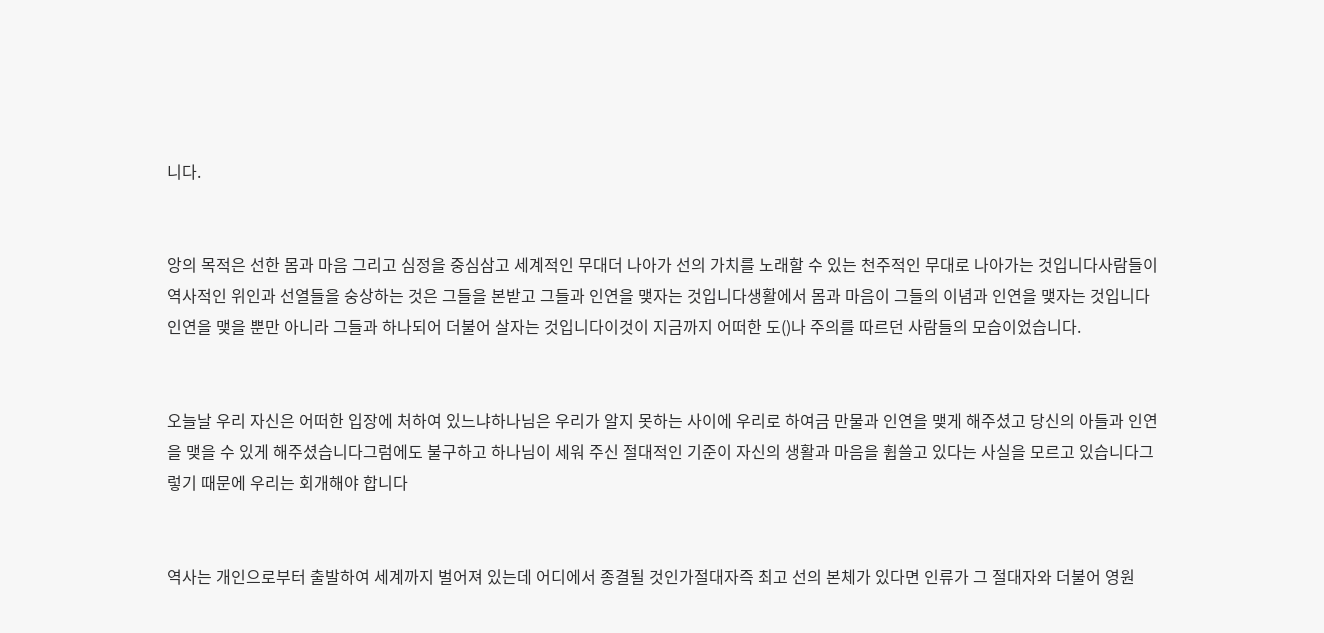니다.


앙의 목적은 선한 몸과 마음 그리고 심정을 중심삼고 세계적인 무대더 나아가 선의 가치를 노래할 수 있는 천주적인 무대로 나아가는 것입니다사람들이 역사적인 위인과 선열들을 숭상하는 것은 그들을 본받고 그들과 인연을 맺자는 것입니다생활에서 몸과 마음이 그들의 이념과 인연을 맺자는 것입니다인연을 맺을 뿐만 아니라 그들과 하나되어 더불어 살자는 것입니다이것이 지금까지 어떠한 도()나 주의를 따르던 사람들의 모습이었습니다.


오늘날 우리 자신은 어떠한 입장에 처하여 있느냐하나님은 우리가 알지 못하는 사이에 우리로 하여금 만물과 인연을 맺게 해주셨고 당신의 아들과 인연을 맺을 수 있게 해주셨습니다그럼에도 불구하고 하나님이 세워 주신 절대적인 기준이 자신의 생활과 마음을 휩쓸고 있다는 사실을 모르고 있습니다그렇기 때문에 우리는 회개해야 합니다


역사는 개인으로부터 출발하여 세계까지 벌어져 있는데 어디에서 종결될 것인가절대자즉 최고 선의 본체가 있다면 인류가 그 절대자와 더불어 영원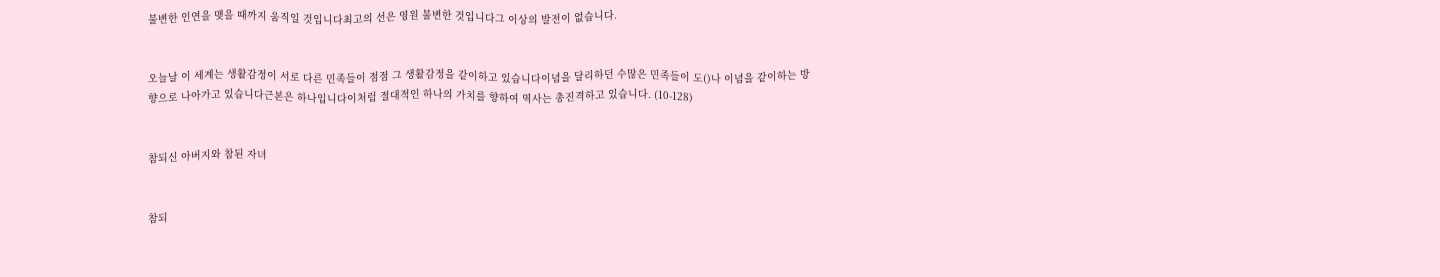불변한 인연을 맺을 때까지 움직일 것입니다최고의 선은 영원 불변한 것입니다그 이상의 발전이 없습니다.


오늘날 이 세계는 생활감정이 서로 다른 민족들이 점점 그 생활감정을 같이하고 있습니다이념을 달리하던 수많은 민족들이 도()나 이념을 같이하는 방향으로 나아가고 있습니다근본은 하나입니다이처럼 절대적인 하나의 가치를 향하여 역사는 총진격하고 있습니다. (10-128)


참되신 아버지와 참된 자녀


참되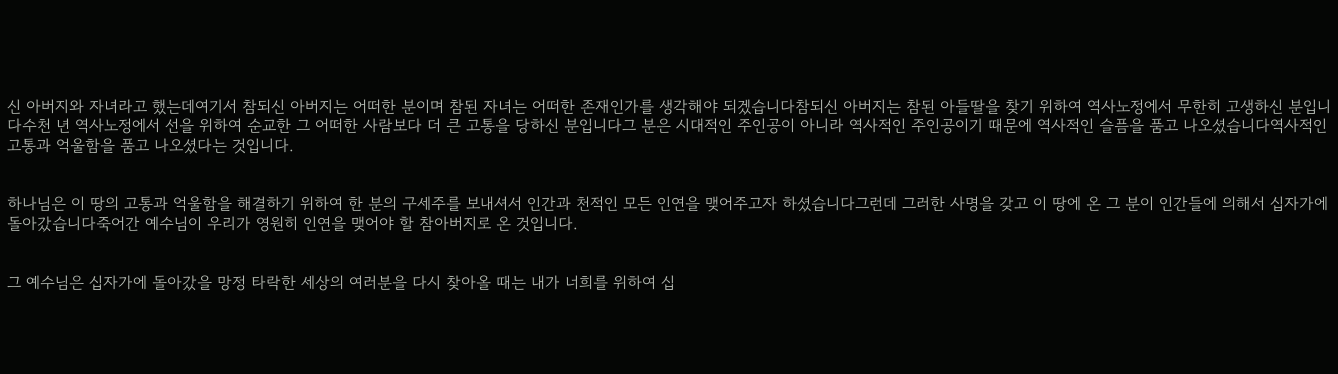신 아버지와 자녀라고 했는데여기서 참되신 아버지는 어떠한 분이며 참된 자녀는 어떠한 존재인가를 생각해야 되겠습니다참되신 아버지는 참된 아들딸을 찾기 위하여 역사노정에서 무한히 고생하신 분입니다수천 년 역사노정에서 선을 위하여 순교한 그 어떠한 사람보다 더 큰 고통을 당하신 분입니다그 분은 시대적인 주인공이 아니라 역사적인 주인공이기 때문에 역사적인 슬픔을 품고 나오셨습니다역사적인 고통과 억울함을 품고 나오셨다는 것입니다.


하나님은 이 땅의 고통과 억울함을 해결하기 위하여 한 분의 구세주를 보내셔서 인간과 천적인 모든 인연을 맺어주고자 하셨습니다그런데 그러한 사명을 갖고 이 땅에 온 그 분이 인간들에 의해서 십자가에 돌아갔습니다죽어간 예수님이 우리가 영원히 인연을 맺어야 할 참아버지로 온 것입니다.


그 예수님은 십자가에 돌아갔을 망정 타락한 세상의 여러분을 다시 찾아올 때는 내가 너희를 위하여 십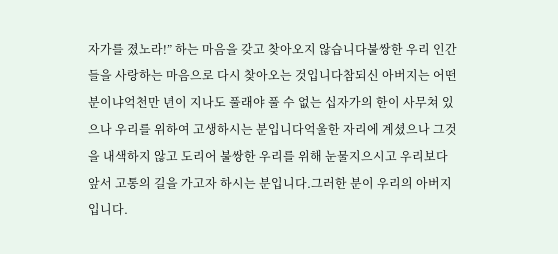자가를 졌노라!” 하는 마음을 갖고 찾아오지 않습니다불쌍한 우리 인간들을 사랑하는 마음으로 다시 찾아오는 것입니다참되신 아버지는 어떤 분이냐억천만 년이 지나도 풀래야 풀 수 없는 십자가의 한이 사무쳐 있으나 우리를 위하여 고생하시는 분입니다억울한 자리에 계셨으나 그것을 내색하지 않고 도리어 불쌍한 우리를 위해 눈물지으시고 우리보다 앞서 고통의 길을 가고자 하시는 분입니다.그러한 분이 우리의 아버지입니다.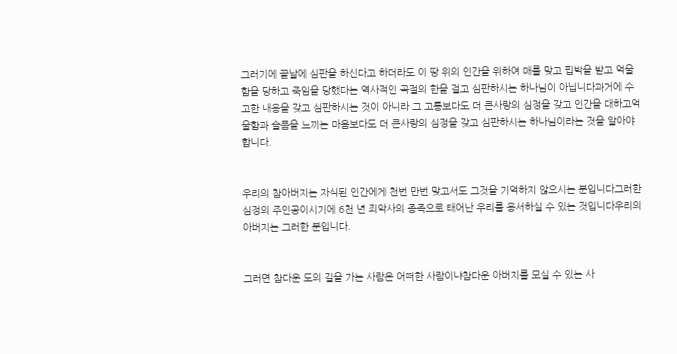그러기에 끝날에 심판을 하신다고 하더라도 이 땅 위의 인간을 위하여 매를 맞고 핍박을 받고 억울함을 당하고 죽임을 당했다는 역사적인 곡절의 한을 걸고 심판하시는 하나님이 아닙니다과거에 수고한 내용을 갖고 심판하시는 것이 아니라 그 고통보다도 더 큰사랑의 심정을 갖고 인간을 대하고억울함과 슬픔을 느끼는 마음보다도 더 큰사랑의 심정을 갖고 심판하시는 하나님이라는 것을 알아야 합니다.


우리의 참아버지는 자식된 인간에게 천번 만번 맞고서도 그것을 기억하지 않으시는 분입니다그러한 심정의 주인공이시기에 6천 년 죄악사의 종족으로 태어난 우리를 용서하실 수 있는 것입니다우리의 아버지는 그러한 분입니다.


그러면 참다운 도의 길을 가는 사람은 어떠한 사람이냐참다운 아버지를 모실 수 있는 사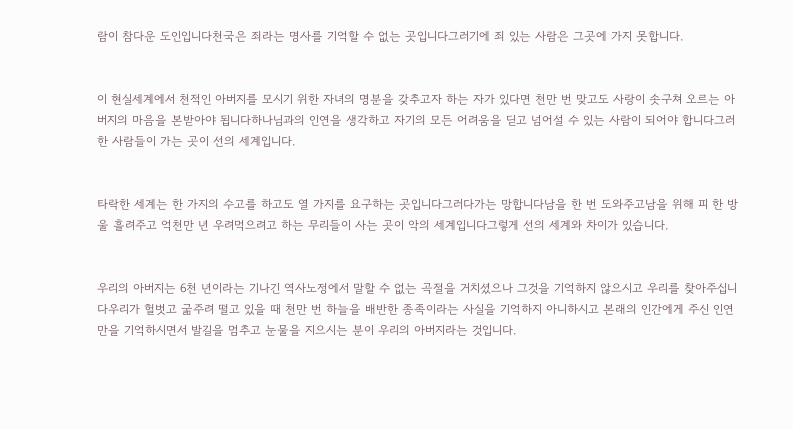람이 참다운 도인입니다천국은 죄라는 명사를 기억할 수 없는 곳입니다그러기에 죄 있는 사람은 그곳에 가지 못합니다.


이 현실세계에서 천적인 아버지를 모시기 위한 자녀의 명분을 갖추고자 하는 자가 있다면 천만 번 맞고도 사랑이 솟구쳐 오르는 아버지의 마음을 본받아야 됩니다하나님과의 인연을 생각하고 자기의 모든 어려움을 딛고 넘어설 수 있는 사람이 되어야 합니다그러한 사람들이 가는 곳이 선의 세계입니다.


타락한 세계는 한 가지의 수고를 하고도 열 가지를 요구하는 곳입니다그러다가는 망합니다남을 한 번 도와주고남을 위해 피 한 방울 흘려주고 억천만 년 우려먹으려고 하는 무리들이 사는 곳이 악의 세계입니다그렇게 선의 세계와 차이가 있습니다.


우리의 아버지는 6천 년이라는 기나긴 역사노정에서 말할 수 없는 곡절을 거치셨으나 그것을 기억하지 않으시고 우리를 찾아주십니다우리가 헐벗고 굶주려 떨고 있을 때 천만 번 하늘을 배반한 종족이라는 사실을 기억하지 아니하시고 본래의 인간에게 주신 인연만을 기억하시면서 발길을 멈추고 눈물을 지으시는 분이 우리의 아버지라는 것입니다.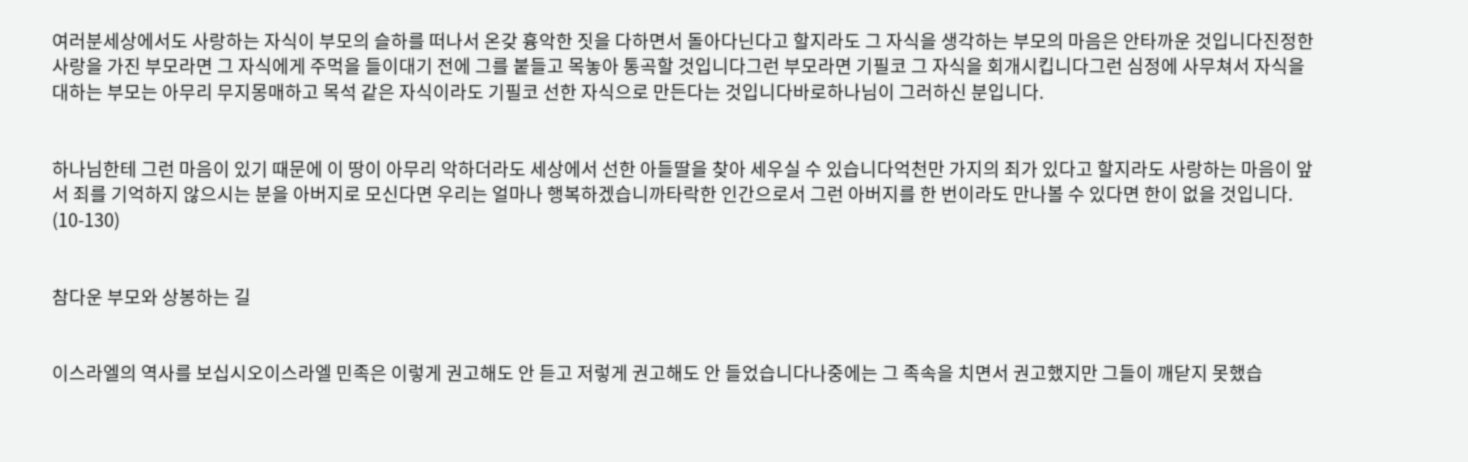여러분세상에서도 사랑하는 자식이 부모의 슬하를 떠나서 온갖 흉악한 짓을 다하면서 돌아다닌다고 할지라도 그 자식을 생각하는 부모의 마음은 안타까운 것입니다진정한 사랑을 가진 부모라면 그 자식에게 주먹을 들이대기 전에 그를 붙들고 목놓아 통곡할 것입니다그런 부모라면 기필코 그 자식을 회개시킵니다그런 심정에 사무쳐서 자식을 대하는 부모는 아무리 무지몽매하고 목석 같은 자식이라도 기필코 선한 자식으로 만든다는 것입니다바로하나님이 그러하신 분입니다.


하나님한테 그런 마음이 있기 때문에 이 땅이 아무리 악하더라도 세상에서 선한 아들딸을 찾아 세우실 수 있습니다억천만 가지의 죄가 있다고 할지라도 사랑하는 마음이 앞서 죄를 기억하지 않으시는 분을 아버지로 모신다면 우리는 얼마나 행복하겠습니까타락한 인간으로서 그런 아버지를 한 번이라도 만나볼 수 있다면 한이 없을 것입니다. (10-130)


참다운 부모와 상봉하는 길


이스라엘의 역사를 보십시오이스라엘 민족은 이렇게 권고해도 안 듣고 저렇게 권고해도 안 들었습니다나중에는 그 족속을 치면서 권고했지만 그들이 깨닫지 못했습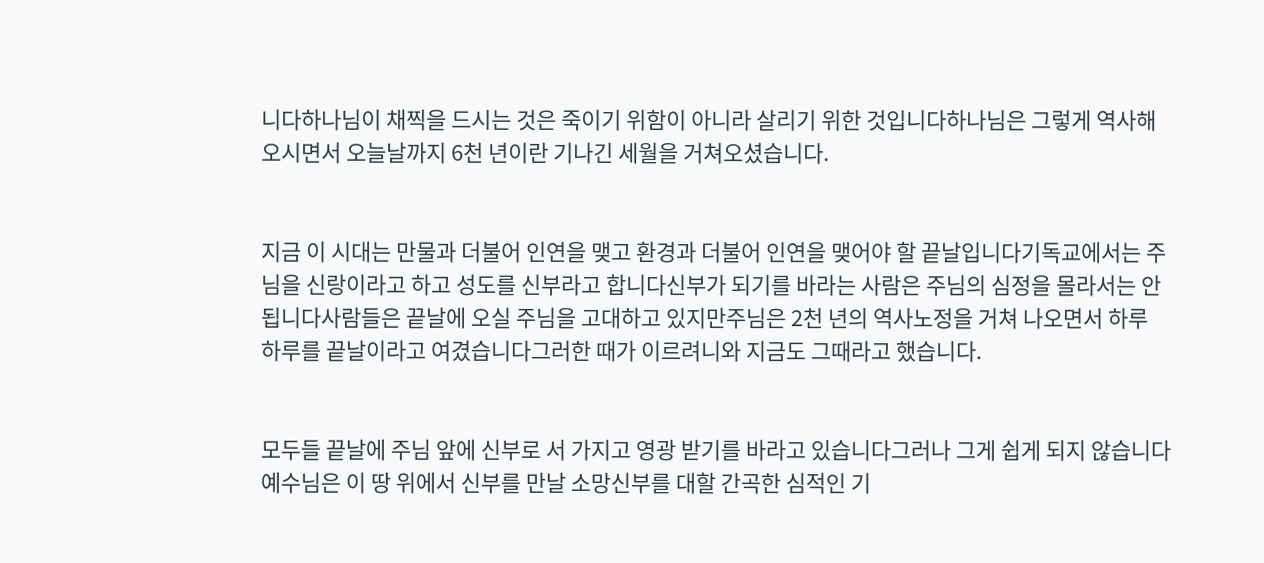니다하나님이 채찍을 드시는 것은 죽이기 위함이 아니라 살리기 위한 것입니다하나님은 그렇게 역사해 오시면서 오늘날까지 6천 년이란 기나긴 세월을 거쳐오셨습니다.


지금 이 시대는 만물과 더불어 인연을 맺고 환경과 더불어 인연을 맺어야 할 끝날입니다기독교에서는 주님을 신랑이라고 하고 성도를 신부라고 합니다신부가 되기를 바라는 사람은 주님의 심정을 몰라서는 안됩니다사람들은 끝날에 오실 주님을 고대하고 있지만주님은 2천 년의 역사노정을 거쳐 나오면서 하루 하루를 끝날이라고 여겼습니다그러한 때가 이르려니와 지금도 그때라고 했습니다.


모두들 끝날에 주님 앞에 신부로 서 가지고 영광 받기를 바라고 있습니다그러나 그게 쉽게 되지 않습니다예수님은 이 땅 위에서 신부를 만날 소망신부를 대할 간곡한 심적인 기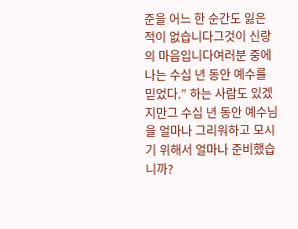준을 어느 한 순간도 잃은 적이 없습니다그것이 신랑의 마음입니다여러분 중에 나는 수십 년 동안 예수를 믿었다.” 하는 사람도 있겠지만그 수십 년 동안 예수님을 얼마나 그리워하고 모시기 위해서 얼마나 준비했습니까?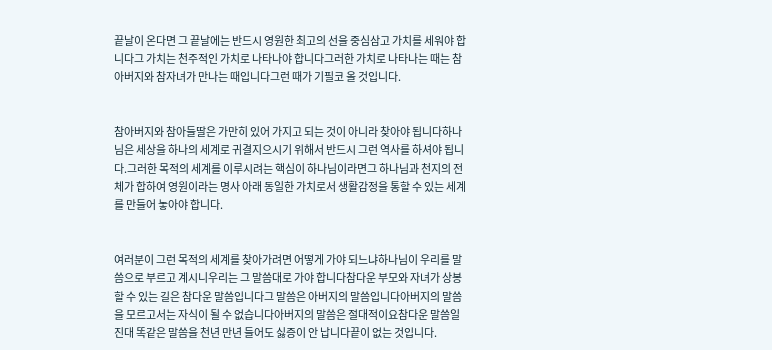끝날이 온다면 그 끝날에는 반드시 영원한 최고의 선을 중심삼고 가치를 세워야 합니다그 가치는 천주적인 가치로 나타나야 합니다그러한 가치로 나타나는 때는 참아버지와 참자녀가 만나는 때입니다그런 때가 기필코 올 것입니다.


참아버지와 참아들딸은 가만히 있어 가지고 되는 것이 아니라 찾아야 됩니다하나님은 세상을 하나의 세계로 귀결지으시기 위해서 반드시 그런 역사를 하셔야 됩니다.그러한 목적의 세계를 이루시려는 핵심이 하나님이라면그 하나님과 천지의 전체가 합하여 영원이라는 명사 아래 동일한 가치로서 생활감정을 통할 수 있는 세계를 만들어 놓아야 합니다.


여러분이 그런 목적의 세계를 찾아가려면 어떻게 가야 되느냐하나님이 우리를 말씀으로 부르고 계시니우리는 그 말씀대로 가야 합니다참다운 부모와 자녀가 상봉할 수 있는 길은 참다운 말씀입니다그 말씀은 아버지의 말씀입니다아버지의 말씀을 모르고서는 자식이 될 수 없습니다아버지의 말씀은 절대적이요참다운 말씀일진대 똑같은 말씀을 천년 만년 들어도 싫증이 안 납니다끝이 없는 것입니다.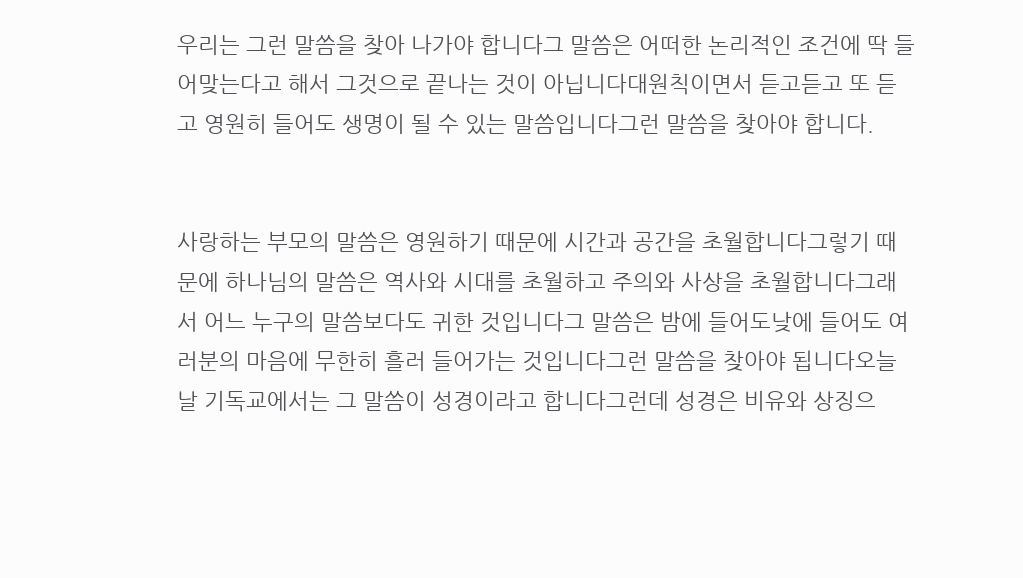우리는 그런 말씀을 찾아 나가야 합니다그 말씀은 어떠한 논리적인 조건에 딱 들어맞는다고 해서 그것으로 끝나는 것이 아닙니다대원칙이면서 듣고듣고 또 듣고 영원히 들어도 생명이 될 수 있는 말씀입니다그런 말씀을 찾아야 합니다.


사랑하는 부모의 말씀은 영원하기 때문에 시간과 공간을 초월합니다그렇기 때문에 하나님의 말씀은 역사와 시대를 초월하고 주의와 사상을 초월합니다그래서 어느 누구의 말씀보다도 귀한 것입니다그 말씀은 밤에 들어도낮에 들어도 여러분의 마음에 무한히 흘러 들어가는 것입니다그런 말씀을 찾아야 됩니다오늘날 기독교에서는 그 말씀이 성경이라고 합니다그런데 성경은 비유와 상징으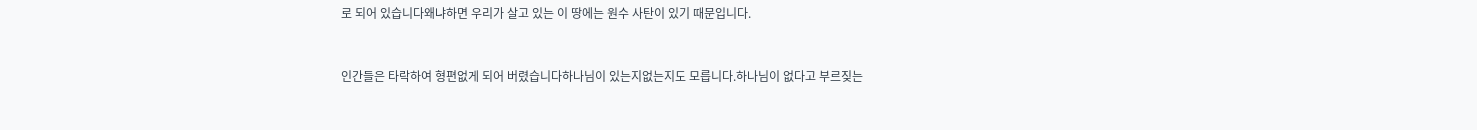로 되어 있습니다왜냐하면 우리가 살고 있는 이 땅에는 원수 사탄이 있기 때문입니다.


인간들은 타락하여 형편없게 되어 버렸습니다하나님이 있는지없는지도 모릅니다.하나님이 없다고 부르짖는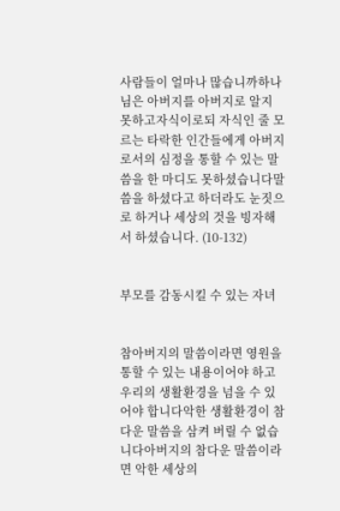사람들이 얼마나 많습니까하나님은 아버지를 아버지로 알지 못하고자식이로되 자식인 줄 모르는 타락한 인간들에게 아버지로서의 심정을 통할 수 있는 말씀을 한 마디도 못하셨습니다말씀을 하셨다고 하더라도 눈짓으로 하거나 세상의 것을 빙자해서 하셨습니다. (10-132)


부모를 감동시킬 수 있는 자녀


참아버지의 말씀이라면 영원을 통할 수 있는 내용이어야 하고 우리의 생활환경을 넘을 수 있어야 합니다악한 생활환경이 참다운 말씀을 삼켜 버릴 수 없습니다아버지의 참다운 말씀이라면 악한 세상의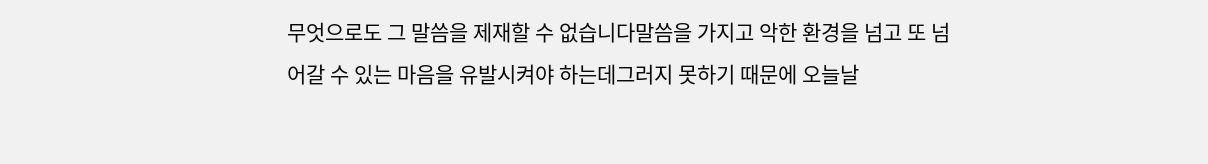무엇으로도 그 말씀을 제재할 수 없습니다말씀을 가지고 악한 환경을 넘고 또 넘어갈 수 있는 마음을 유발시켜야 하는데그러지 못하기 때문에 오늘날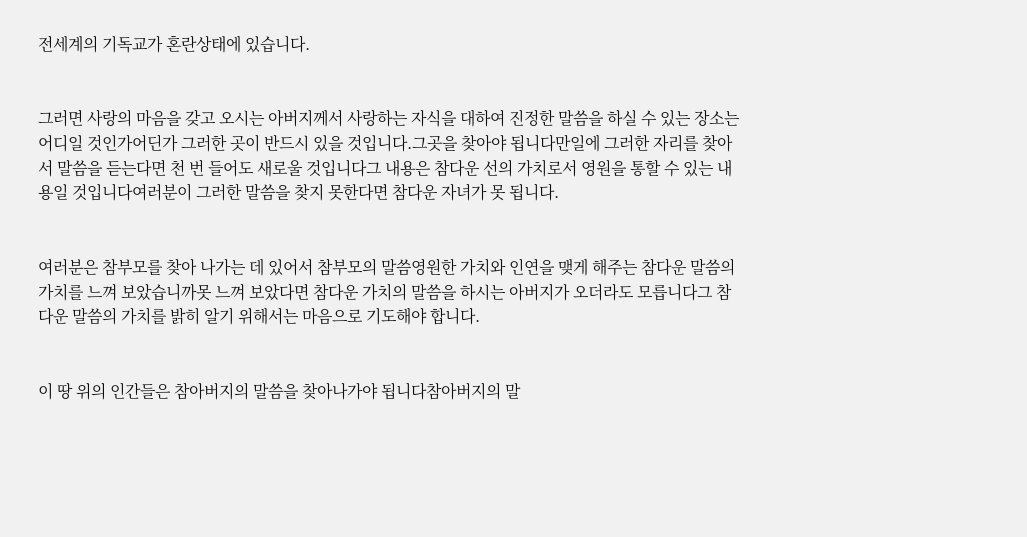전세계의 기독교가 혼란상태에 있습니다.


그러면 사랑의 마음을 갖고 오시는 아버지께서 사랑하는 자식을 대하여 진정한 말씀을 하실 수 있는 장소는 어디일 것인가어딘가 그러한 곳이 반드시 있을 것입니다.그곳을 찾아야 됩니다만일에 그러한 자리를 찾아서 말씀을 듣는다면 천 번 들어도 새로울 것입니다그 내용은 참다운 선의 가치로서 영원을 통할 수 있는 내용일 것입니다여러분이 그러한 말씀을 찾지 못한다면 참다운 자녀가 못 됩니다.


여러분은 참부모를 찾아 나가는 데 있어서 참부모의 말씀영원한 가치와 인연을 맺게 해주는 참다운 말씀의 가치를 느껴 보았습니까못 느껴 보았다면 참다운 가치의 말씀을 하시는 아버지가 오더라도 모릅니다그 참다운 말씀의 가치를 밝히 알기 위해서는 마음으로 기도해야 합니다.


이 땅 위의 인간들은 참아버지의 말씀을 찾아나가야 됩니다참아버지의 말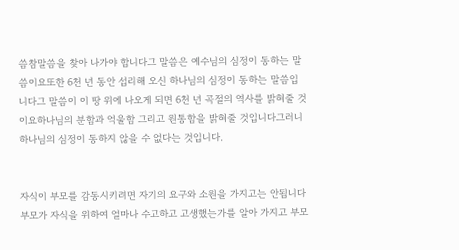씀참말씀을 찾아 나가야 합니다그 말씀은 예수님의 심정이 동하는 말씀이요또한 6천 년 동안 섭리해 오신 하나님의 심정이 동하는 말씀입니다그 말씀이 이 땅 위에 나오게 되면 6천 년 곡절의 역사를 밝혀줄 것이요하나님의 분함과 억울함 그리고 원통함을 밝혀줄 것입니다그러니 하나님의 심정이 동하지 않을 수 없다는 것입니다.


자식이 부모를 감동시키려면 자기의 요구와 소원을 가지고는 안됩니다부모가 자식을 위하여 얼마나 수고하고 고생했는가를 알아 가지고 부모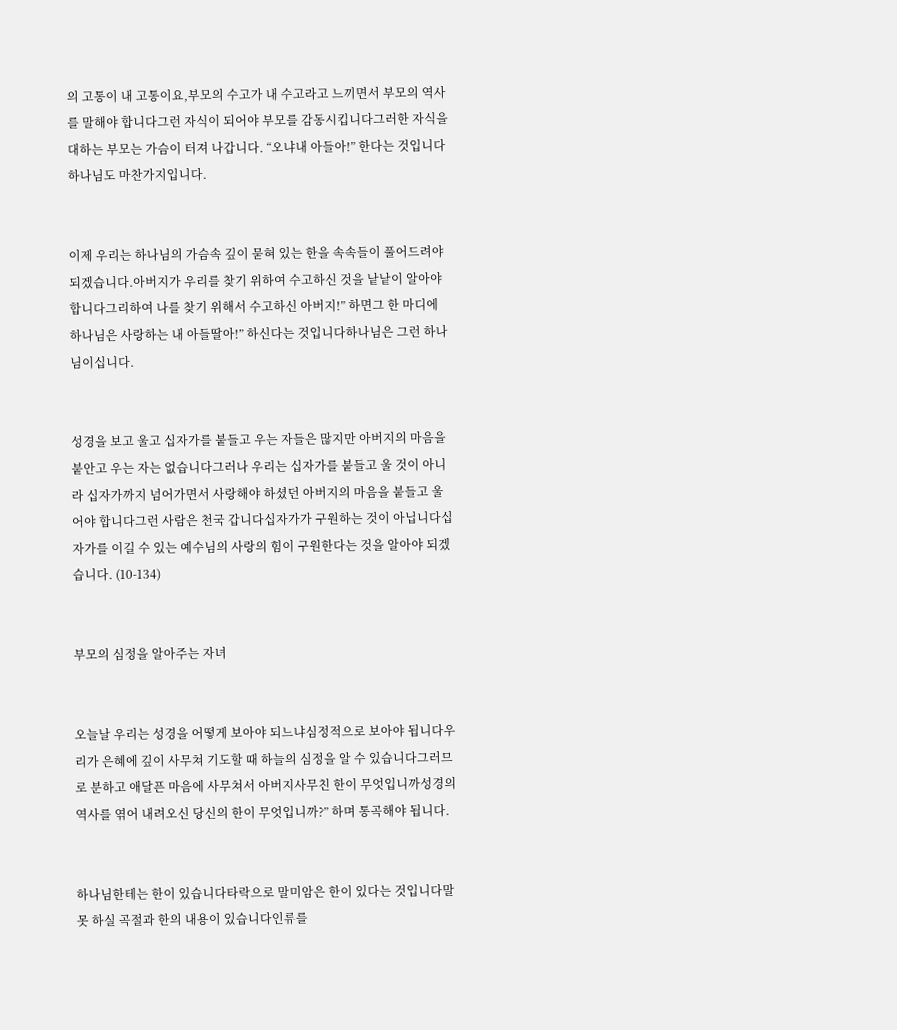의 고통이 내 고통이요,부모의 수고가 내 수고라고 느끼면서 부모의 역사를 말해야 합니다그런 자식이 되어야 부모를 감동시킵니다그러한 자식을 대하는 부모는 가슴이 터져 나갑니다. “오냐내 아들아!” 한다는 것입니다하나님도 마찬가지입니다.


이제 우리는 하나님의 가슴속 깊이 묻혀 있는 한을 속속들이 풀어드려야 되겠습니다.아버지가 우리를 찾기 위하여 수고하신 것을 낱낱이 알아야 합니다그리하여 나를 찾기 위해서 수고하신 아버지!” 하면그 한 마디에 하나님은 사랑하는 내 아들딸아!” 하신다는 것입니다하나님은 그런 하나님이십니다.


성경을 보고 울고 십자가를 붙들고 우는 자들은 많지만 아버지의 마음을 붙안고 우는 자는 없습니다그러나 우리는 십자가를 붙들고 울 것이 아니라 십자가까지 넘어가면서 사랑해야 하셨던 아버지의 마음을 붙들고 울어야 합니다그런 사람은 천국 갑니다십자가가 구원하는 것이 아닙니다십자가를 이길 수 있는 예수님의 사랑의 힘이 구원한다는 것을 알아야 되겠습니다. (10-134)


부모의 심정을 알아주는 자녀


오늘날 우리는 성경을 어떻게 보아야 되느냐심정적으로 보아야 됩니다우리가 은혜에 깊이 사무쳐 기도할 때 하늘의 심정을 알 수 있습니다그러므로 분하고 애달픈 마음에 사무쳐서 아버지사무친 한이 무엇입니까성경의 역사를 엮어 내려오신 당신의 한이 무엇입니까?” 하며 통곡해야 됩니다.


하나님한테는 한이 있습니다타락으로 말미암은 한이 있다는 것입니다말 못 하실 곡절과 한의 내용이 있습니다인류를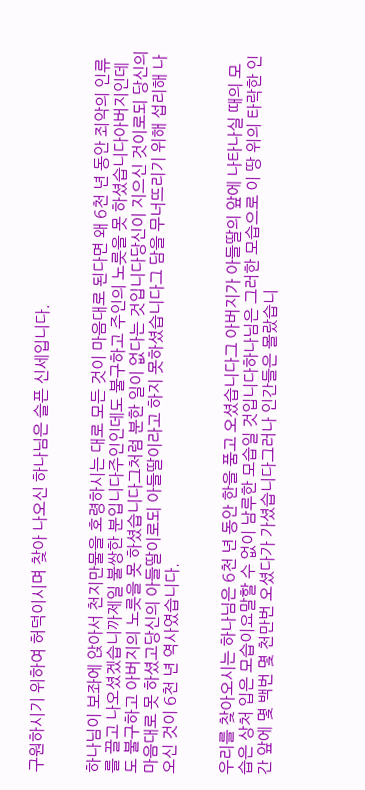구원하시기 위하여 허덕이시며 찾아 나오신 하나님은 슬픈 신세입니다.


하나님이 보좌에 앉아서 천지만물을 호령하시는 대로 모든 것이 마음대로 된다면 왜 6천 년 동안 죄악의 인류를 끌고 나오셨겠습니까제일 불쌍한 분입니다주인인데도 불구하고 주인의 노릇을 못 하셨습니다아버지인데도 불구하고 아버지의 노릇을 못 하셨습니다그처럼 분한 일이 없다는 것입니다당신이 지으신 것이로되 당신의 마음대로 못 하셨고당신의 아들딸이로되 아들딸이라고 하지 못하셨습니다그 담을 무너뜨리기 위해 섭리해 나오신 것이 6천 년 역사였습니다.


우리를 찾아오시는 하나님은 6천 년 동안 한을 품고 오셨습니다그 아버지가 아들딸의 앞에 나타나실 때의 모습은 상처 입은 모습이요말할 수 없이 남루한 모습일 것입니다하나님은 그러한 모습으로 이 땅 위의 타락한 인간 앞에 몇 백번 몇 천만번 오셨다가 가셨습니다그러나 인간들은 몰랐습니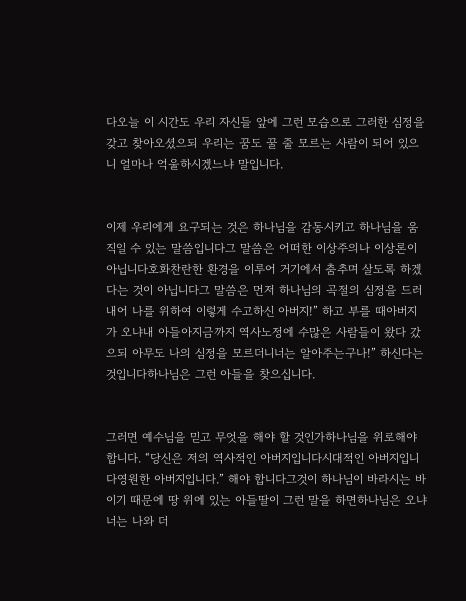다오늘 이 시간도 우리 자신들 앞에 그런 모습으로 그러한 심정을 갖고 찾아오셨으되 우리는 꿈도 꿀 줄 모르는 사람이 되어 있으니 얼마나 억울하시겠느냐 말입니다.


이제 우리에게 요구되는 것은 하나님을 감동시키고 하나님을 움직일 수 있는 말씀입니다그 말씀은 어떠한 이상주의나 이상론이 아닙니다호화찬란한 환경을 이루어 거기에서 춤추며 살도록 하겠다는 것이 아닙니다그 말씀은 먼저 하나님의 곡절의 심정을 드러내어 나를 위하여 이렇게 수고하신 아버지!” 하고 부를 때아버지가 오냐내 아들아지금까지 역사노정에 수많은 사람들이 왔다 갔으되 아무도 나의 심정을 모르더니너는 알아주는구나!” 하신다는 것입니다하나님은 그런 아들을 찾으십니다.


그러면 예수님을 믿고 무엇을 해야 할 것인가하나님을 위로해야 합니다. “당신은 저의 역사적인 아버지입니다시대적인 아버지입니다영원한 아버지입니다.” 해야 합니다그것이 하나님이 바라시는 바이기 때문에 땅 위에 있는 아들딸이 그런 말을 하면하나님은 오냐너는 나와 더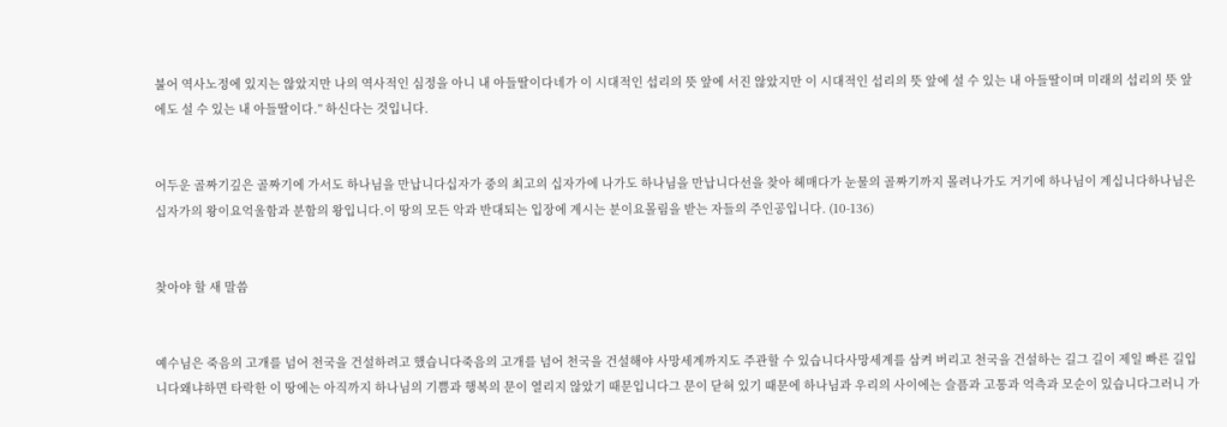불어 역사노정에 있지는 않았지만 나의 역사적인 심정을 아니 내 아들딸이다네가 이 시대적인 섭리의 뜻 앞에 서진 않았지만 이 시대적인 섭리의 뜻 앞에 설 수 있는 내 아들딸이며 미래의 섭리의 뜻 앞에도 설 수 있는 내 아들딸이다.” 하신다는 것입니다.


어두운 골짜기깊은 골짜기에 가서도 하나님을 만납니다십자가 중의 최고의 십자가에 나가도 하나님을 만납니다선을 찾아 헤매다가 눈물의 골짜기까지 몰려나가도 거기에 하나님이 계십니다하나님은 십자가의 왕이요억울함과 분함의 왕입니다.이 땅의 모든 악과 반대되는 입장에 계시는 분이요몰림을 받는 자들의 주인공입니다. (10-136)


찾아야 할 새 말씀


예수님은 죽음의 고개를 넘어 천국을 건설하려고 했습니다죽음의 고개를 넘어 천국을 건설해야 사망세계까지도 주관할 수 있습니다사망세계를 삼켜 버리고 천국을 건설하는 길그 길이 제일 빠른 길입니다왜냐하면 타락한 이 땅에는 아직까지 하나님의 기쁨과 행복의 문이 열리지 않았기 때문입니다그 문이 닫혀 있기 때문에 하나님과 우리의 사이에는 슬픔과 고통과 억측과 모순이 있습니다그러니 가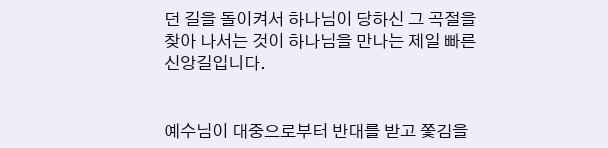던 길을 돌이켜서 하나님이 당하신 그 곡절을 찾아 나서는 것이 하나님을 만나는 제일 빠른 신앙길입니다.


예수님이 대중으로부터 반대를 받고 쫓김을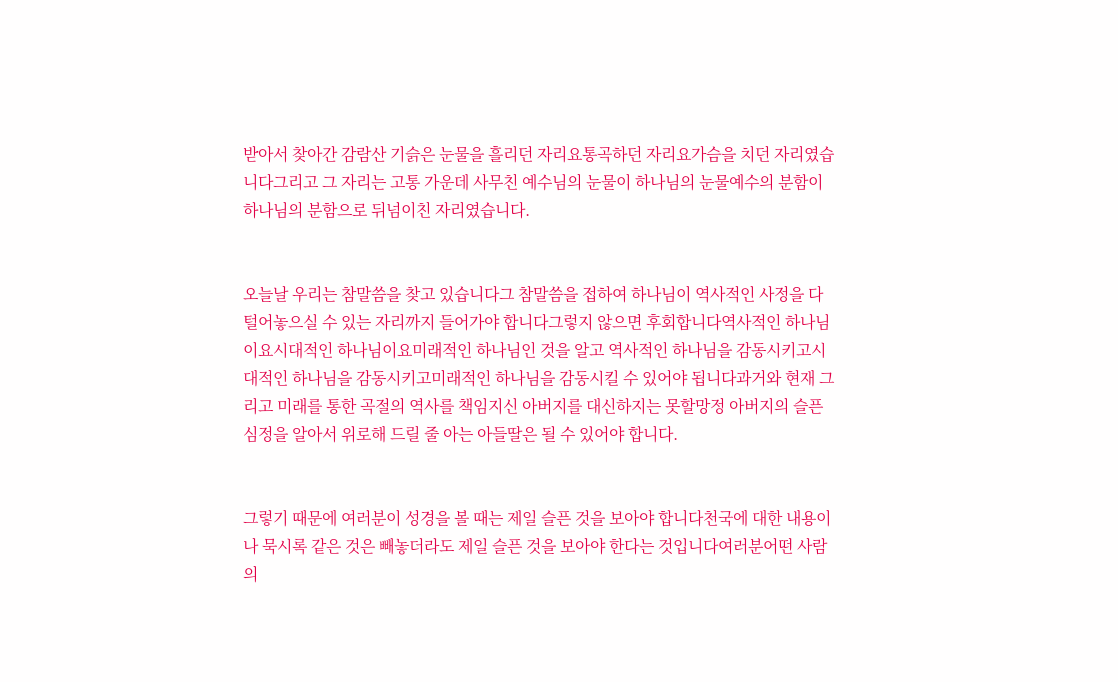받아서 찾아간 감람산 기슭은 눈물을 흘리던 자리요통곡하던 자리요가슴을 치던 자리였습니다그리고 그 자리는 고통 가운데 사무친 예수님의 눈물이 하나님의 눈물예수의 분함이 하나님의 분함으로 뒤넘이친 자리였습니다.


오늘날 우리는 참말씀을 찾고 있습니다그 참말씀을 접하여 하나님이 역사적인 사정을 다 털어놓으실 수 있는 자리까지 들어가야 합니다그렇지 않으면 후회합니다역사적인 하나님이요시대적인 하나님이요미래적인 하나님인 것을 알고 역사적인 하나님을 감동시키고시대적인 하나님을 감동시키고미래적인 하나님을 감동시킬 수 있어야 됩니다과거와 현재 그리고 미래를 통한 곡절의 역사를 책임지신 아버지를 대신하지는 못할망정 아버지의 슬픈 심정을 알아서 위로해 드릴 줄 아는 아들딸은 될 수 있어야 합니다.


그렇기 때문에 여러분이 성경을 볼 때는 제일 슬픈 것을 보아야 합니다천국에 대한 내용이나 묵시록 같은 것은 빼놓더라도 제일 슬픈 것을 보아야 한다는 것입니다여러분어떤 사람의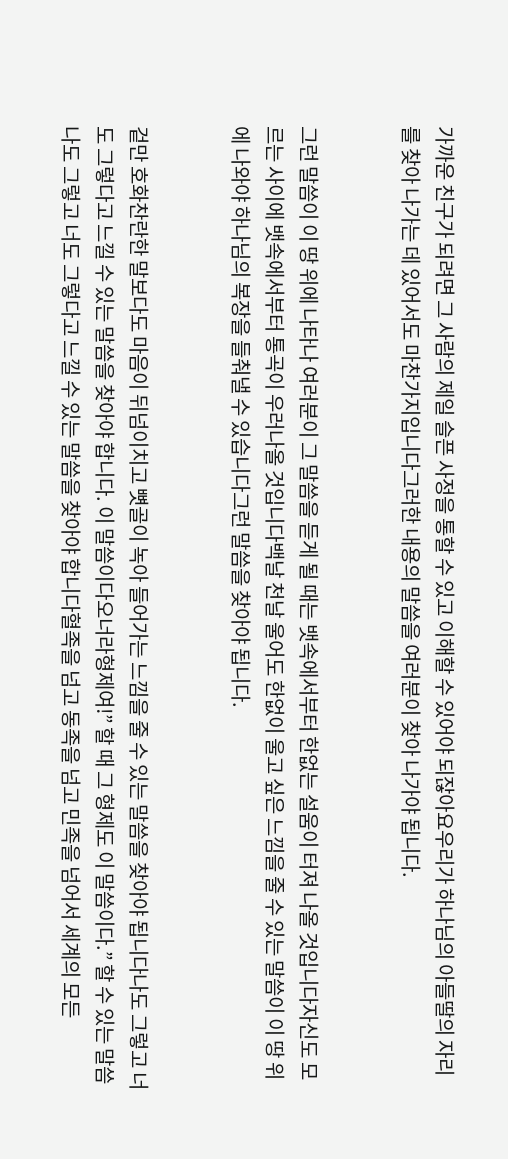가까운 친구가 되려면 그 사람의 제일 슬픈 사정을 통할 수 있고 이해할 수 있어야 되잖아요우리가 하나님의 아들딸의 자리를 찾아 나가는 데 있어서도 마찬가지입니다그러한 내용의 말씀을 여러분이 찾아 나가야 됩니다.


그런 말씀이 이 땅 위에 나타나 여러분이 그 말씀을 듣게 될 때는 뱃속에서부터 한없는 설움이 터져 나올 것입니다자신도 모르는 사이에 뱃속에서부터 통곡이 우러나올 것입니다백날 천날 울어도 한없이 울고 싶은 느낌을 줄 수 있는 말씀이 이 땅 위에 나와야 하나님의 복장을 들춰낼 수 있습니다그런 말씀을 찾아야 됩니다.


겉만 호화찬란한 말보다도 마음이 뒤넘이치고 뼛골이 녹아 들어가는 느낌을 줄 수 있는 말씀을 찾아야 됩니다나도 그렇고 너도 그렇다고 느낄 수 있는 말씀을 찾아야 합니다. 이 말씀이다오너라형제여!” 할 때 그 형제도 이 말씀이다.” 할 수 있는 말씀나도 그렇고 너도 그렇다고 느낄 수 있는 말씀을 찾아야 합니다혈족을 넘고 동족을 넘고 민족을 넘어서 세계의 모든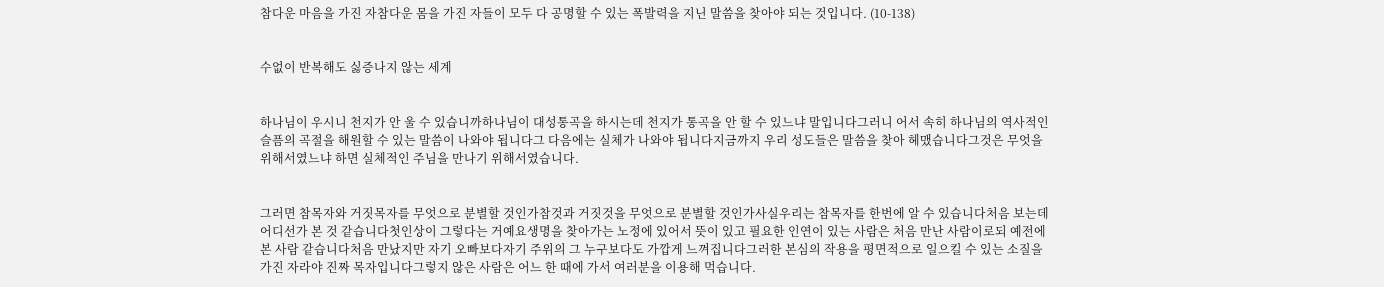참다운 마음을 가진 자참다운 몸을 가진 자들이 모두 다 공명할 수 있는 폭발력을 지닌 말씀을 찾아야 되는 것입니다. (10-138)


수없이 반복해도 싫증나지 않는 세계


하나님이 우시니 천지가 안 울 수 있습니까하나님이 대성통곡을 하시는데 천지가 통곡을 안 할 수 있느냐 말입니다그러니 어서 속히 하나님의 역사적인 슬픔의 곡절을 해원할 수 있는 말씀이 나와야 됩니다그 다음에는 실체가 나와야 됩니다지금까지 우리 성도들은 말씀을 찾아 헤맸습니다그것은 무엇을 위해서였느냐 하면 실체적인 주님을 만나기 위해서였습니다.


그러면 참목자와 거짓목자를 무엇으로 분별할 것인가참것과 거짓것을 무엇으로 분별할 것인가사실우리는 참목자를 한번에 알 수 있습니다처음 보는데 어디선가 본 것 같습니다첫인상이 그렇다는 거예요생명을 찾아가는 노정에 있어서 뜻이 있고 필요한 인연이 있는 사람은 처음 만난 사람이로되 예전에 본 사람 같습니다처음 만났지만 자기 오빠보다자기 주위의 그 누구보다도 가깝게 느껴집니다그러한 본심의 작용을 평면적으로 일으킬 수 있는 소질을 가진 자라야 진짜 목자입니다그렇지 않은 사람은 어느 한 때에 가서 여러분을 이용해 먹습니다.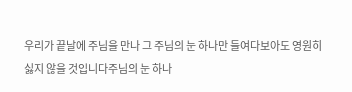우리가 끝날에 주님을 만나 그 주님의 눈 하나만 들여다보아도 영원히 싫지 않을 것입니다주님의 눈 하나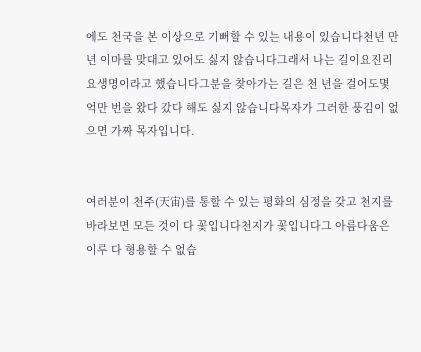에도 천국을 본 이상으로 기뻐할 수 있는 내용이 있습니다천년 만년 이마를 맞대고 있어도 싫지 않습니다그래서 나는 길이요진리요생명이라고 했습니다그분을 찾아가는 길은 천 년을 걸어도몇 억만 번을 왔다 갔다 해도 싫지 않습니다목자가 그러한 풍김이 없으면 가짜 목자입니다.


여러분이 천주(天宙)를 통할 수 있는 평화의 심정을 갖고 천지를 바라보면 모든 것이 다 꽃입니다천지가 꽃입니다그 아름다움은 이루 다 형용할 수 없습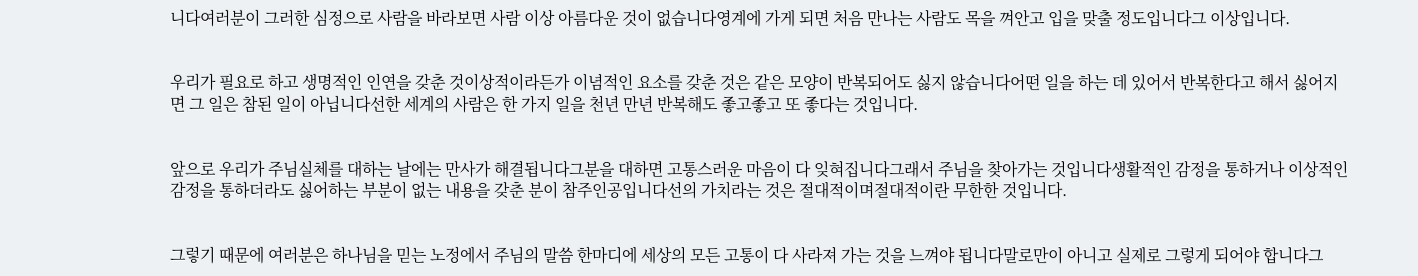니다여러분이 그러한 심정으로 사람을 바라보면 사람 이상 아름다운 것이 없습니다영계에 가게 되면 처음 만나는 사람도 목을 껴안고 입을 맞출 정도입니다그 이상입니다.


우리가 필요로 하고 생명적인 인연을 갖춘 것이상적이라든가 이념적인 요소를 갖춘 것은 같은 모양이 반복되어도 싫지 않습니다어떤 일을 하는 데 있어서 반복한다고 해서 싫어지면 그 일은 참된 일이 아닙니다선한 세계의 사람은 한 가지 일을 천년 만년 반복해도 좋고좋고 또 좋다는 것입니다.


앞으로 우리가 주님실체를 대하는 날에는 만사가 해결됩니다그분을 대하면 고통스러운 마음이 다 잊혀집니다그래서 주님을 찾아가는 것입니다생활적인 감정을 통하거나 이상적인 감정을 통하더라도 싫어하는 부분이 없는 내용을 갖춘 분이 참주인공입니다선의 가치라는 것은 절대적이며절대적이란 무한한 것입니다.


그렇기 때문에 여러분은 하나님을 믿는 노정에서 주님의 말씀 한마디에 세상의 모든 고통이 다 사라져 가는 것을 느껴야 됩니다말로만이 아니고 실제로 그렇게 되어야 합니다그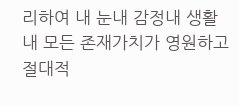리하여 내 눈내 감정내 생활내 모든 존재가치가 영원하고 절대적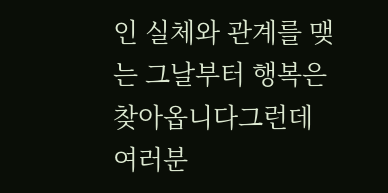인 실체와 관계를 맺는 그날부터 행복은 찾아옵니다그런데 여러분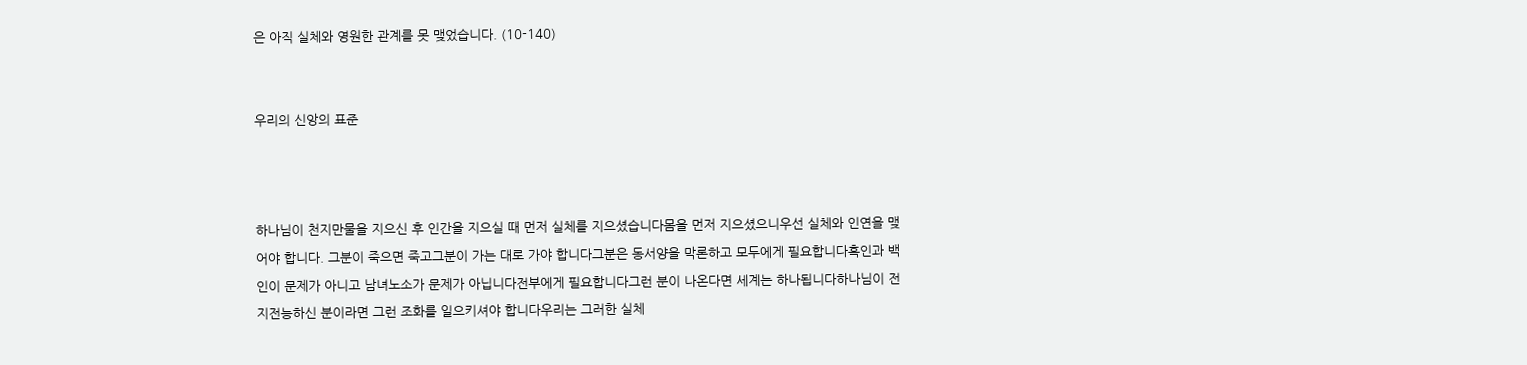은 아직 실체와 영원한 관계를 못 맺었습니다. (10-140)


우리의 신앙의 표준



하나님이 천지만물을 지으신 후 인간을 지으실 때 먼저 실체를 지으셨습니다몸을 먼저 지으셨으니우선 실체와 인연을 맺어야 합니다. 그분이 죽으면 죽고그분이 가는 대로 가야 합니다그분은 동서양을 막론하고 모두에게 필요합니다흑인과 백인이 문제가 아니고 남녀노소가 문제가 아닙니다전부에게 필요합니다그런 분이 나온다면 세계는 하나됩니다하나님이 전지전능하신 분이라면 그런 조화를 일으키셔야 합니다우리는 그러한 실체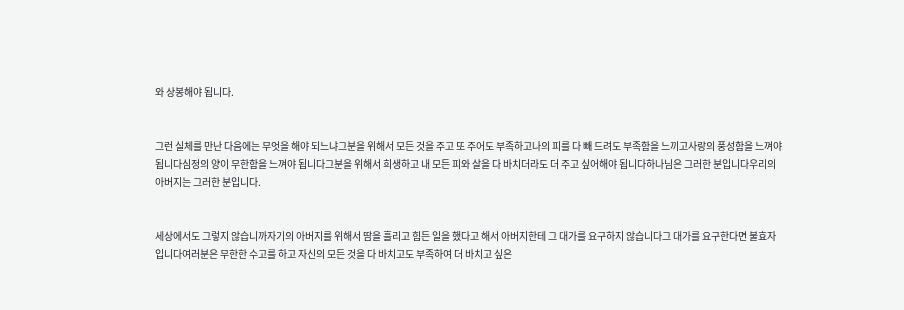와 상봉해야 됩니다.


그런 실체를 만난 다음에는 무엇을 해야 되느냐그분을 위해서 모든 것을 주고 또 주어도 부족하고나의 피를 다 빼 드려도 부족함을 느끼고사랑의 풍성함을 느껴야 됩니다심정의 양이 무한함을 느껴야 됩니다그분을 위해서 희생하고 내 모든 피와 살을 다 바치더라도 더 주고 싶어해야 됩니다하나님은 그러한 분입니다우리의 아버지는 그러한 분입니다.


세상에서도 그렇지 않습니까자기의 아버지를 위해서 땀을 흘리고 힘든 일을 했다고 해서 아버지한테 그 대가를 요구하지 않습니다그 대가를 요구한다면 불효자입니다여러분은 무한한 수고를 하고 자신의 모든 것을 다 바치고도 부족하여 더 바치고 싶은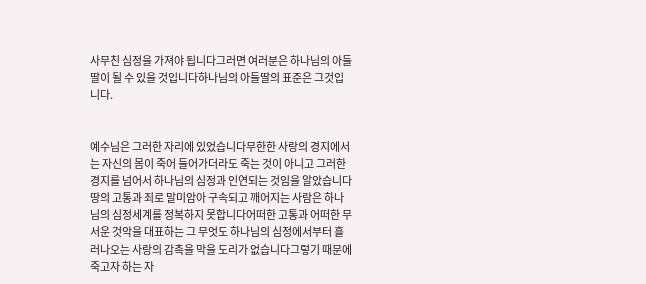사무친 심정을 가져야 됩니다그러면 여러분은 하나님의 아들딸이 될 수 있을 것입니다하나님의 아들딸의 표준은 그것입니다.


예수님은 그러한 자리에 있었습니다무한한 사랑의 경지에서는 자신의 몸이 죽어 들어가더라도 죽는 것이 아니고 그러한 경지를 넘어서 하나님의 심정과 인연되는 것임을 알았습니다땅의 고통과 죄로 말미암아 구속되고 깨어지는 사람은 하나님의 심정세계를 정복하지 못합니다어떠한 고통과 어떠한 무서운 것악을 대표하는 그 무엇도 하나님의 심정에서부터 흘러나오는 사랑의 감촉을 막을 도리가 없습니다그렇기 때문에 죽고자 하는 자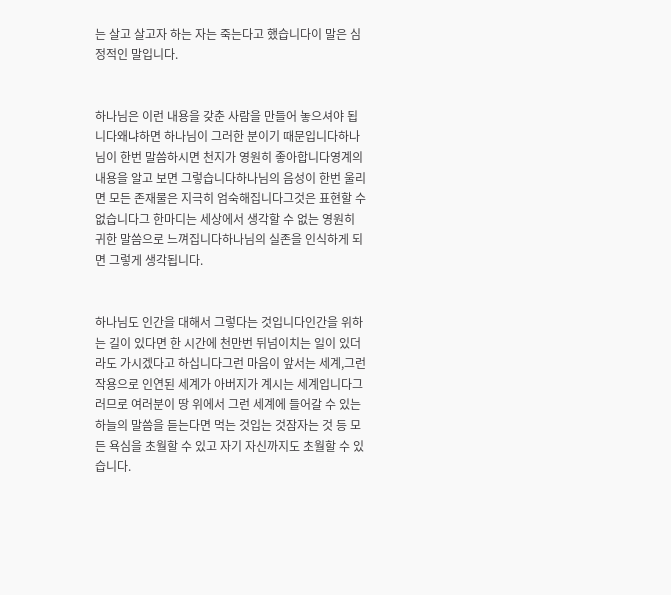는 살고 살고자 하는 자는 죽는다고 했습니다이 말은 심정적인 말입니다.


하나님은 이런 내용을 갖춘 사람을 만들어 놓으셔야 됩니다왜냐하면 하나님이 그러한 분이기 때문입니다하나님이 한번 말씀하시면 천지가 영원히 좋아합니다영계의 내용을 알고 보면 그렇습니다하나님의 음성이 한번 울리면 모든 존재물은 지극히 엄숙해집니다그것은 표현할 수 없습니다그 한마디는 세상에서 생각할 수 없는 영원히 귀한 말씀으로 느껴집니다하나님의 실존을 인식하게 되면 그렇게 생각됩니다.


하나님도 인간을 대해서 그렇다는 것입니다인간을 위하는 길이 있다면 한 시간에 천만번 뒤넘이치는 일이 있더라도 가시겠다고 하십니다그런 마음이 앞서는 세계,그런 작용으로 인연된 세계가 아버지가 계시는 세계입니다그러므로 여러분이 땅 위에서 그런 세계에 들어갈 수 있는 하늘의 말씀을 듣는다면 먹는 것입는 것잠자는 것 등 모든 욕심을 초월할 수 있고 자기 자신까지도 초월할 수 있습니다.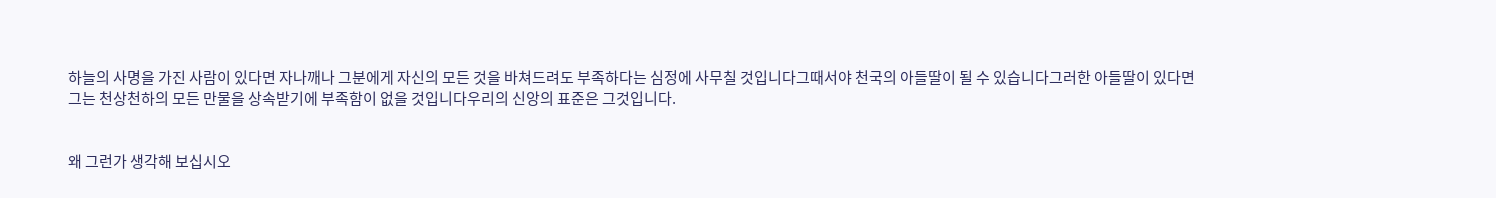하늘의 사명을 가진 사람이 있다면 자나깨나 그분에게 자신의 모든 것을 바쳐드려도 부족하다는 심정에 사무칠 것입니다그때서야 천국의 아들딸이 될 수 있습니다그러한 아들딸이 있다면그는 천상천하의 모든 만물을 상속받기에 부족함이 없을 것입니다우리의 신앙의 표준은 그것입니다.


왜 그런가 생각해 보십시오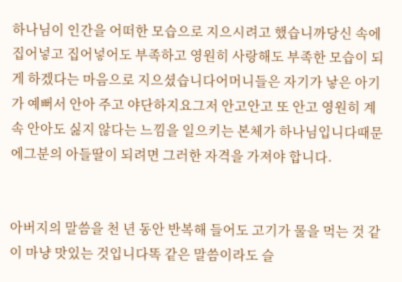하나님이 인간을 어떠한 모습으로 지으시려고 했습니까당신 속에 집어넣고 집어넣어도 부족하고 영원히 사랑해도 부족한 모습이 되게 하겠다는 마음으로 지으셨습니다어머니들은 자기가 낳은 아기가 예뻐서 안아 주고 야단하지요그저 안고안고 또 안고 영원히 계속 안아도 싫지 않다는 느낌을 일으키는 본체가 하나님입니다때문에그분의 아들딸이 되려면 그러한 자격을 가져야 합니다.


아버지의 말씀을 천 년 동안 반복해 들어도 고기가 물을 먹는 것 같이 마냥 맛있는 것입니다똑 같은 말씀이라도 슬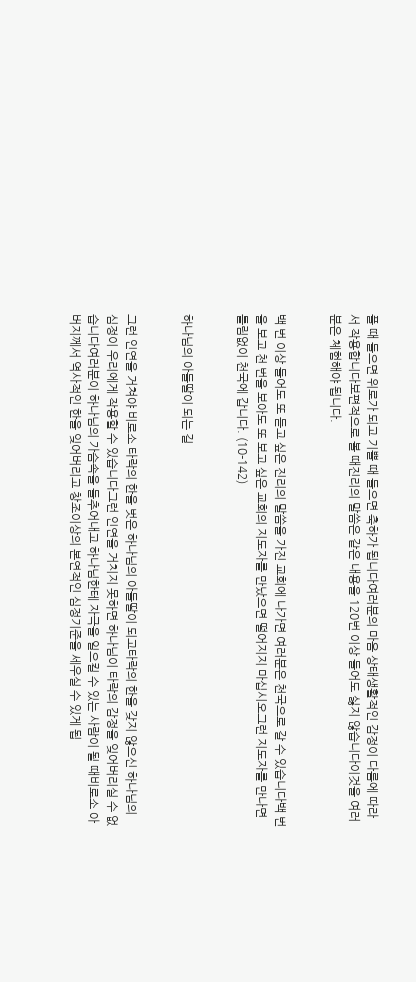플 때 들으면 위로가 되고 기쁠 때 들으면 축하가 됩니다여러분의 마음 상태생활적인 감정이 다름에 따라서 작용합니다보편적으로 볼 때진리의 말씀은 같은 내용을 120번 이상 들어도 싫지 않습니다이것을 여러분은 체험해야 됩니다.


백 번 이상 들어도 또 듣고 싶은 진리의 말씀을 가진 교회에 나가면 여러분은 천국으로 갈 수 있습니다백 번을 보고 천 번을 보아도 또 보고 싶은 교회의 지도자를 만났으면 떨어지지 마십시오그런 지도자를 만나면 틀림없이 천국에 갑니다. (10-142)


하나님의 아들딸이 되는 길


그런 인연을 거쳐야 비로소 타락의 한을 벗은 하나님의 아들딸이 되고타락의 한을 갖지 않으신 하나님의 심정이 우리에게 작용할 수 있습니다그런 인연을 거치지 못하면 하나님이 타락의 감정을 잊어버리실 수 없습니다여러분이 하나님의 가슴속을 들추어내고 하나님한테 자극을 일으킬 수 있는 사람이 될 때비로소 아버지께서 역사적인 한을 잊어버리고 창조이상의 본연적인 심정기준을 세우실 수 있게 됩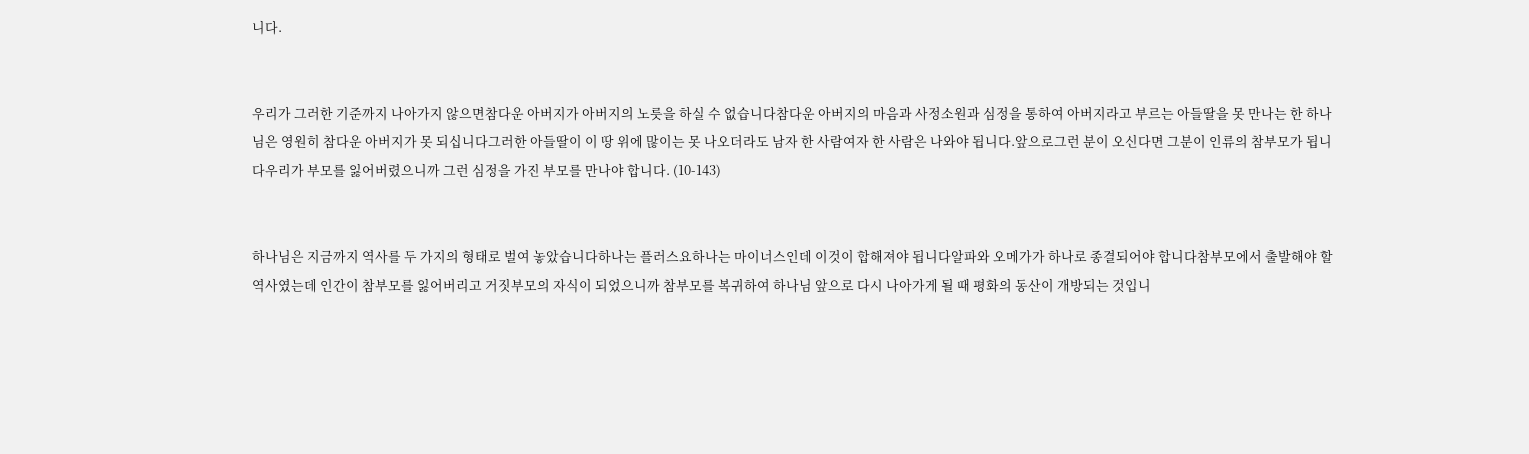니다.


우리가 그러한 기준까지 나아가지 않으면참다운 아버지가 아버지의 노릇을 하실 수 없습니다참다운 아버지의 마음과 사정소원과 심정을 통하여 아버지라고 부르는 아들딸을 못 만나는 한 하나님은 영원히 참다운 아버지가 못 되십니다그러한 아들딸이 이 땅 위에 많이는 못 나오더라도 남자 한 사람여자 한 사람은 나와야 됩니다.앞으로그런 분이 오신다면 그분이 인류의 참부모가 됩니다우리가 부모를 잃어버렸으니까 그런 심정을 가진 부모를 만나야 합니다. (10-143)


하나님은 지금까지 역사를 두 가지의 형태로 벌여 놓았습니다하나는 플러스요하나는 마이너스인데 이것이 합해져야 됩니다알파와 오메가가 하나로 종결되어야 합니다참부모에서 출발해야 할 역사였는데 인간이 참부모를 잃어버리고 거짓부모의 자식이 되었으니까 참부모를 복귀하여 하나님 앞으로 다시 나아가게 될 때 평화의 동산이 개방되는 것입니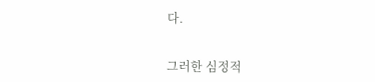다.


그러한 심정적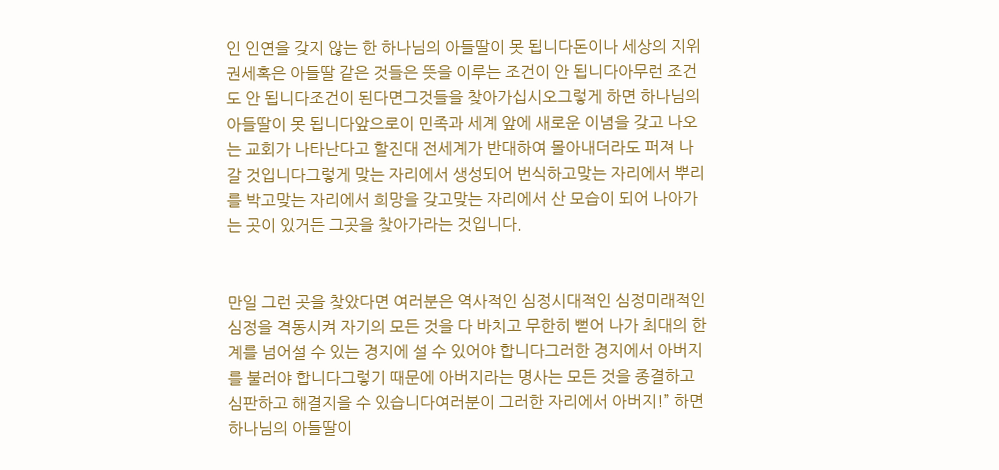인 인연을 갖지 않는 한 하나님의 아들딸이 못 됩니다돈이나 세상의 지위권세혹은 아들딸 같은 것들은 뜻을 이루는 조건이 안 됩니다아무런 조건도 안 됩니다조건이 된다면그것들을 찾아가십시오그렇게 하면 하나님의 아들딸이 못 됩니다앞으로이 민족과 세계 앞에 새로운 이념을 갖고 나오는 교회가 나타난다고 할진대 전세계가 반대하여 몰아내더라도 퍼져 나갈 것입니다그렇게 맞는 자리에서 생성되어 번식하고맞는 자리에서 뿌리를 박고맞는 자리에서 희망을 갖고맞는 자리에서 산 모습이 되어 나아가는 곳이 있거든 그곳을 찾아가라는 것입니다.


만일 그런 곳을 찾았다면 여러분은 역사적인 심정시대적인 심정미래적인 심정을 격동시켜 자기의 모든 것을 다 바치고 무한히 뻗어 나가 최대의 한계를 넘어설 수 있는 경지에 설 수 있어야 합니다그러한 경지에서 아버지를 불러야 합니다그렇기 때문에 아버지라는 명사는 모든 것을 종결하고 심판하고 해결지을 수 있습니다여러분이 그러한 자리에서 아버지!” 하면 하나님의 아들딸이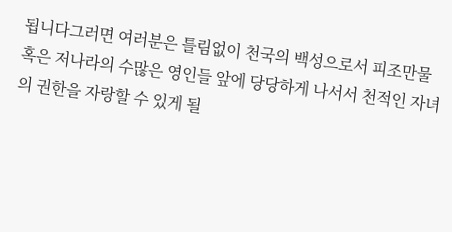됩니다그러면 여러분은 틀림없이 천국의 백성으로서 피조만물 혹은 저나라의 수많은 영인들 앞에 당당하게 나서서 천적인 자녀의 권한을 자랑할 수 있게 될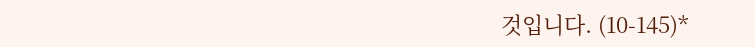것입니다. (10-145)*